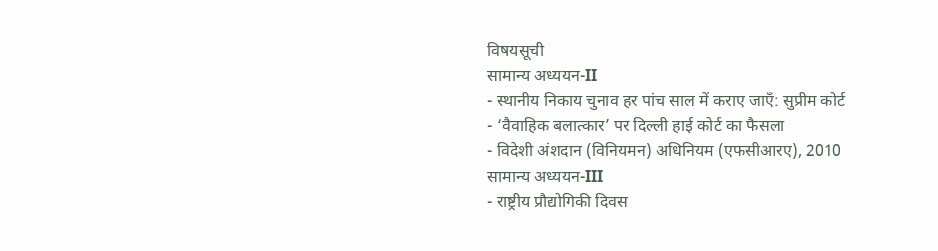विषयसूची
सामान्य अध्ययन-II
- स्थानीय निकाय चुनाव हर पांच साल में कराए जाएँ: सुप्रीम कोर्ट
- ‘वैवाहिक बलात्कार’ पर दिल्ली हाई कोर्ट का फैसला
- विदेशी अंशदान (विनियमन) अधिनियम (एफसीआरए), 2010
सामान्य अध्ययन-III
- राष्ट्रीय प्रौद्योगिकी दिवस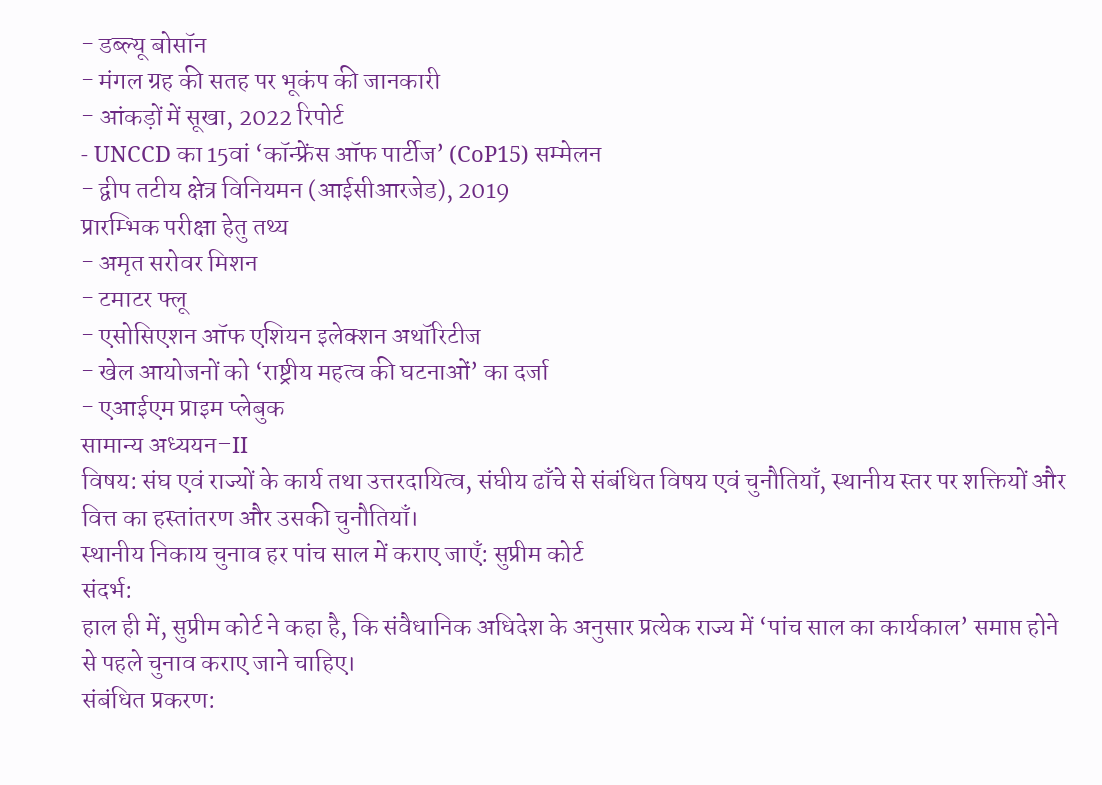- डब्ल्यू बोसॉन
- मंगल ग्रह की सतह पर भूकंप की जानकारी
- आंकड़ों में सूखा, 2022 रिपोर्ट
- UNCCD का 15वां ‘कॉन्फ्रेंस ऑफ पार्टीज’ (CoP15) सम्मेलन
- द्वीप तटीय क्षेत्र विनियमन (आईसीआरजेड), 2019
प्रारम्भिक परीक्षा हेतु तथ्य
- अमृत सरोवर मिशन
- टमाटर फ्लू
- एसोसिएशन ऑफ एशियन इलेक्शन अथॉरिटीज
- खेल आयोजनों को ‘राष्ट्रीय महत्व की घटनाओं’ का दर्जा
- एआईएम प्राइम प्लेबुक
सामान्य अध्ययन–II
विषय: संघ एवं राज्यों के कार्य तथा उत्तरदायित्व, संघीय ढाँचे से संबंधित विषय एवं चुनौतियाँ, स्थानीय स्तर पर शक्तियों और वित्त का हस्तांतरण और उसकी चुनौतियाँ।
स्थानीय निकाय चुनाव हर पांच साल में कराए जाएँ: सुप्रीम कोर्ट
संदर्भ:
हाल ही में, सुप्रीम कोर्ट ने कहा है, कि संवैधानिक अधिदेश के अनुसार प्रत्येक राज्य में ‘पांच साल का कार्यकाल’ समाप्त होने से पहले चुनाव कराए जाने चाहिए।
संबंधित प्रकरण: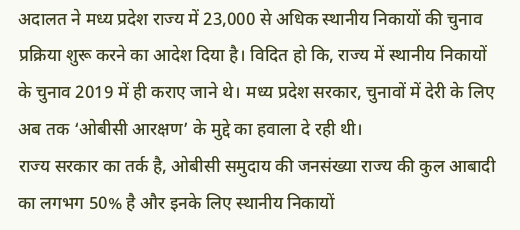अदालत ने मध्य प्रदेश राज्य में 23,000 से अधिक स्थानीय निकायों की चुनाव प्रक्रिया शुरू करने का आदेश दिया है। विदित हो कि, राज्य में स्थानीय निकायों के चुनाव 2019 में ही कराए जाने थे। मध्य प्रदेश सरकार, चुनावों में देरी के लिए अब तक ‘ओबीसी आरक्षण’ के मुद्दे का हवाला दे रही थी।
राज्य सरकार का तर्क है, ओबीसी समुदाय की जनसंख्या राज्य की कुल आबादी का लगभग 50% है और इनके लिए स्थानीय निकायों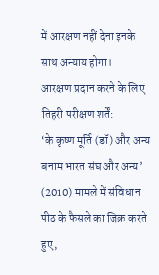में आरक्षण नहीं देना इनके साथ अन्याय होगा।
आरक्षण प्रदान करने के लिए तिहरी परीक्षण शर्तें:
‘के कृष्ण मूर्ति (डॉ) और अन्य बनाम भारत संघ और अन्य’ (2010) मामले में संविधान पीठ के फैसले का जिक्र करते हुए,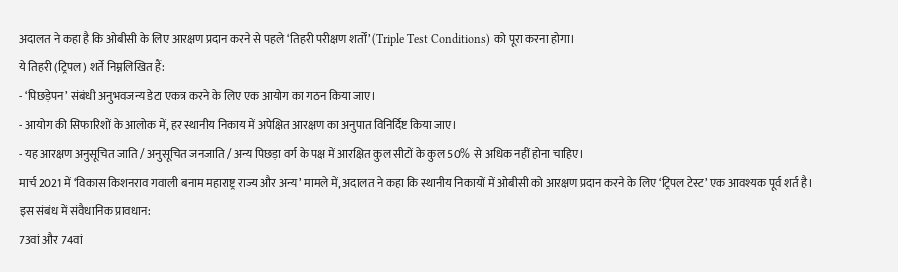अदालत ने कहा है कि ओबीसी के लिए आरक्षण प्रदान करने से पहले ‘तिहरी परीक्षण शर्तों’ (Triple Test Conditions) को पूरा करना होगा।
ये तिहरी (ट्रिपल) शर्ते निम्नलिखित हैं:
- ‘पिछड़ेपन’ संबंधी अनुभवजन्य डेटा एकत्र करने के लिए एक आयोग का गठन किया जाए।
- आयोग की सिफारिशों के आलोक में, हर स्थानीय निकाय में अपेक्षित आरक्षण का अनुपात विनिर्दिष्ट किया जाए।
- यह आरक्षण अनुसूचित जाति / अनुसूचित जनजाति / अन्य पिछड़ा वर्ग के पक्ष में आरक्षित कुल सीटों के कुल 50% से अधिक नहीं होना चाहिए।
मार्च 2021 में ‘विकास किशनराव गवाली बनाम महाराष्ट्र राज्य और अन्य’ मामले में, अदालत ने कहा कि स्थानीय निकायों में ओबीसी को आरक्षण प्रदान करने के लिए ‘ट्रिपल टेस्ट’ एक आवश्यक पूर्व शर्त है।
इस संबंध में संवैधानिक प्रावधान:
73वां और 74वां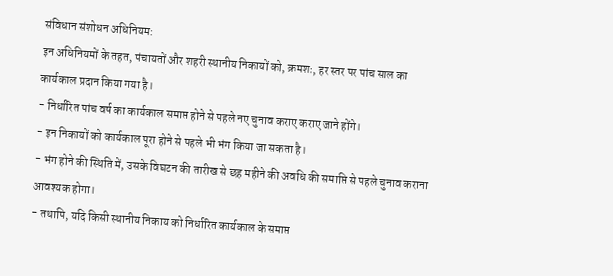संविधान संशोधन अधिनियम:
इन अधिनियमों के तहत, पंचायतों और शहरी स्थानीय निकायों को, क्रमशः, हर स्तर पर पांच साल का कार्यकाल प्रदान किया गया है।
- निर्धारित पांच वर्ष का कार्यकाल समाप्त होने से पहले नए चुनाव कराए कराए जाने होंगे।
- इन निकायों को कार्यकाल पूरा होने से पहले भी भंग किया जा सकता है।
- भंग होने की स्थिति में, उसके विघटन की तारीख से छह महीने की अवधि की समाप्ति से पहले चुनाव कराना आवश्यक होगा।
- तथापि, यदि किसी स्थानीय निकाय को निर्धारित कार्यकाल के समाप्त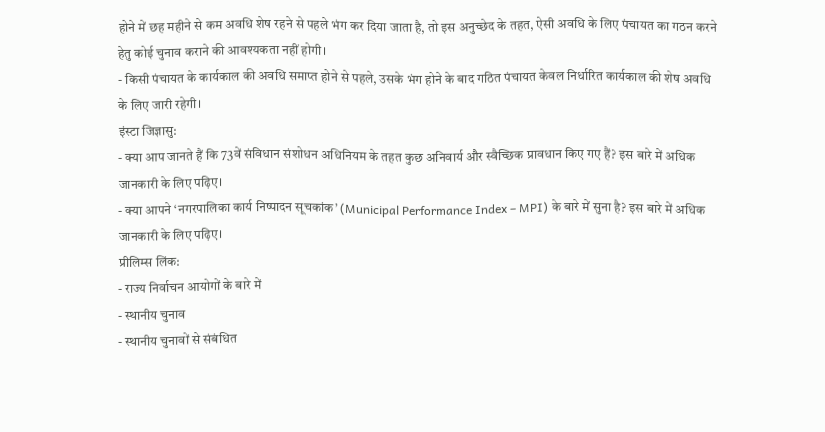होने में छह महीने से कम अवधि शेष रहने से पहले भंग कर दिया जाता है, तो इस अनुच्छेद के तहत, ऐसी अवधि के लिए पंचायत का गठन करने हेतु कोई चुनाव कराने की आवश्यकता नहीं होगी।
- किसी पंचायत के कार्यकाल की अवधि समाप्त होने से पहले, उसके भंग होने के बाद गठित पंचायत केवल निर्धारित कार्यकाल की शेष अवधि के लिए जारी रहेगी।
इंस्टा जिज्ञासु:
- क्या आप जानते हैं कि 73वें संविधान संशोधन अधिनियम के तहत कुछ अनिवार्य और स्वैच्छिक प्रावधान किए गए हैं? इस बारे में अधिक जानकारी के लिए पढ़िए।
- क्या आपने ‘नगरपालिका कार्य निष्पादन सूचकांक’ (Municipal Performance Index – MPI) के बारे में सुना है? इस बारे में अधिक जानकारी के लिए पढ़िए।
प्रीलिम्स लिंक:
- राज्य निर्वाचन आयोगों के बारे में
- स्थानीय चुनाव
- स्थानीय चुनावों से संबंधित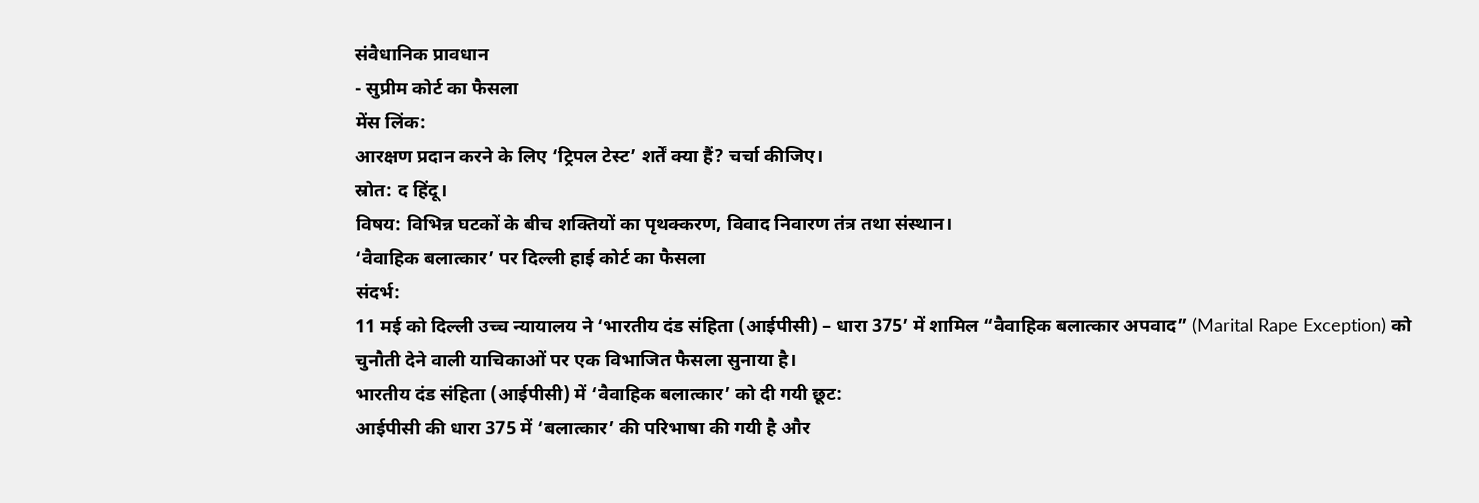संवैधानिक प्रावधान
- सुप्रीम कोर्ट का फैसला
मेंस लिंक:
आरक्षण प्रदान करने के लिए ‘ट्रिपल टेस्ट’ शर्तें क्या हैं? चर्चा कीजिए।
स्रोत: द हिंदू।
विषय: विभिन्न घटकों के बीच शक्तियों का पृथक्करण, विवाद निवारण तंत्र तथा संस्थान।
‘वैवाहिक बलात्कार’ पर दिल्ली हाई कोर्ट का फैसला
संदर्भ:
11 मई को दिल्ली उच्च न्यायालय ने ‘भारतीय दंड संहिता (आईपीसी) – धारा 375’ में शामिल “वैवाहिक बलात्कार अपवाद” (Marital Rape Exception) को चुनौती देने वाली याचिकाओं पर एक विभाजित फैसला सुनाया है।
भारतीय दंड संहिता (आईपीसी) में ‘वैवाहिक बलात्कार’ को दी गयी छूट:
आईपीसी की धारा 375 में ‘बलात्कार’ की परिभाषा की गयी है और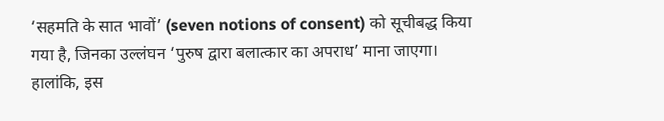‘सहमति के सात भावों’ (seven notions of consent) को सूचीबद्ध किया गया है, जिनका उल्लंघन ‘पुरुष द्वारा बलात्कार का अपराध’ माना जाएगा।
हालांकि, इस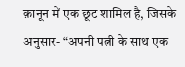क़ानून में एक छूट शामिल है, जिसके अनुसार- “अपनी पत्नी के साथ एक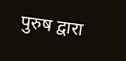पुरुष द्वारा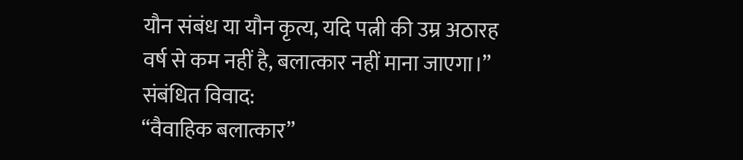यौन संबंध या यौन कृत्य, यदि पत्नी की उम्र अठारह वर्ष से कम नहीं है, बलात्कार नहीं माना जाएगा।”
संबंधित विवाद:
“वैवाहिक बलात्कार”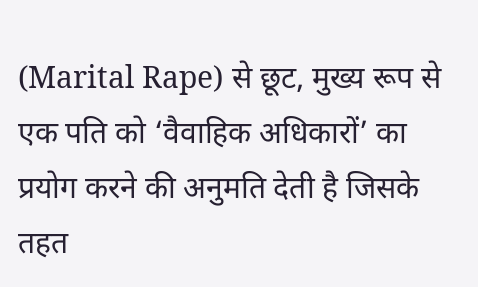(Marital Rape) से छूट, मुख्य रूप से एक पति को ‘वैवाहिक अधिकारों’ का प्रयोग करने की अनुमति देती है जिसके तहत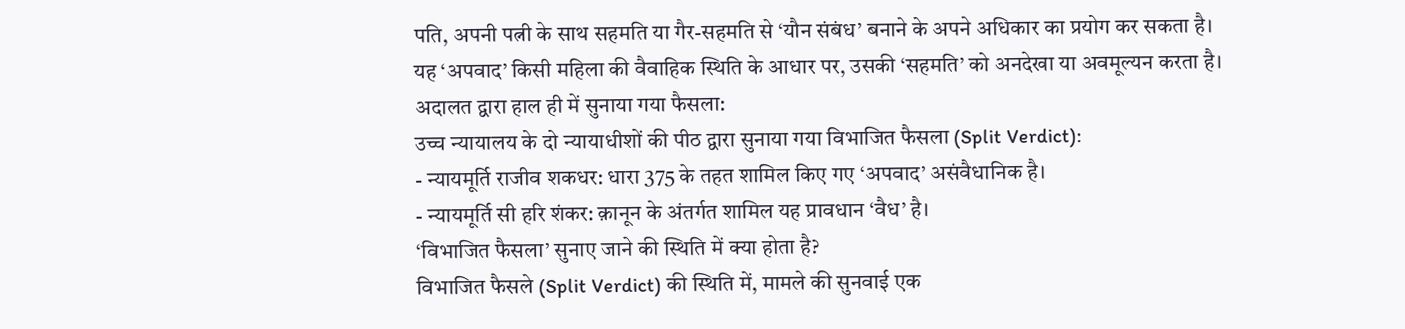पति, अपनी पत्नी के साथ सहमति या गैर-सहमति से ‘यौन संबंध’ बनाने के अपने अधिकार का प्रयोग कर सकता है।
यह ‘अपवाद’ किसी महिला की वैवाहिक स्थिति के आधार पर, उसकी ‘सहमति’ को अनदेखा या अवमूल्यन करता है।
अदालत द्वारा हाल ही में सुनाया गया फैसला:
उच्च न्यायालय के दो न्यायाधीशों की पीठ द्वारा सुनाया गया विभाजित फैसला (Split Verdict):
- न्यायमूर्ति राजीव शकधर: धारा 375 के तहत शामिल किए गए ‘अपवाद’ असंवैधानिक है।
- न्यायमूर्ति सी हरि शंकर: क़ानून के अंतर्गत शामिल यह प्रावधान ‘वैध’ है।
‘विभाजित फैसला’ सुनाए जाने की स्थिति में क्या होता है?
विभाजित फैसले (Split Verdict) की स्थिति में, मामले की सुनवाई एक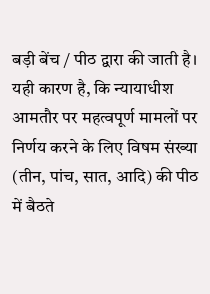बड़ी बेंच / पीठ द्वारा की जाती है। यही कारण है, कि न्यायाधीश आमतौर पर महत्वपूर्ण मामलों पर निर्णय करने के लिए विषम संख्या (तीन, पांच, सात, आदि) की पीठ में बैठते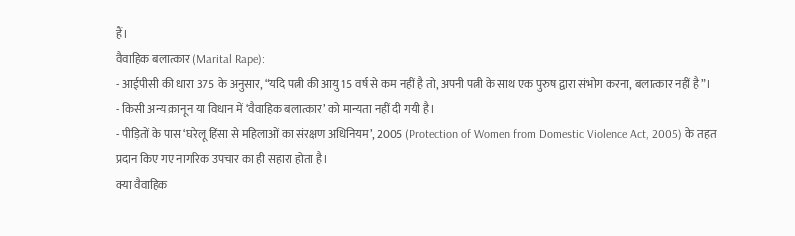हैं।
वैवाहिक बलात्कार (Marital Rape):
- आईपीसी की धारा 375 के अनुसार, “यदि पत्नी की आयु 15 वर्ष से कम नहीं है तो, अपनी पत्नी के साथ एक पुरुष द्वारा संभोग करना, बलात्कार नहीं है”।
- किसी अन्य क़ानून या विधान में ‘वैवाहिक बलात्कार’ को मान्यता नहीं दी गयी है।
- पीड़ितों के पास ‘घरेलू हिंसा से महिलाओं का संरक्षण अधिनियम’, 2005 (Protection of Women from Domestic Violence Act, 2005) के तहत प्रदान किए गए नागरिक उपचार का ही सहारा होता है।
क्या वैवाहिक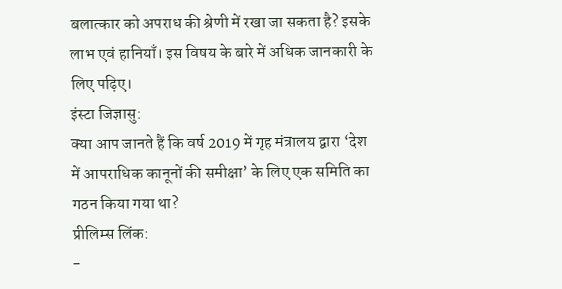बलात्कार को अपराध की श्रेणी में रखा जा सकता है? इसके लाभ एवं हानियाँ। इस विषय के बारे में अधिक जानकारी के लिए पढ़िए।
इंस्टा जिज्ञासु:
क्या आप जानते हैं कि वर्ष 2019 में गृह मंत्रालय द्वारा ‘देश में आपराधिक कानूनों की समीक्षा’ के लिए एक समिति का गठन किया गया था?
प्रीलिम्स लिंक:
-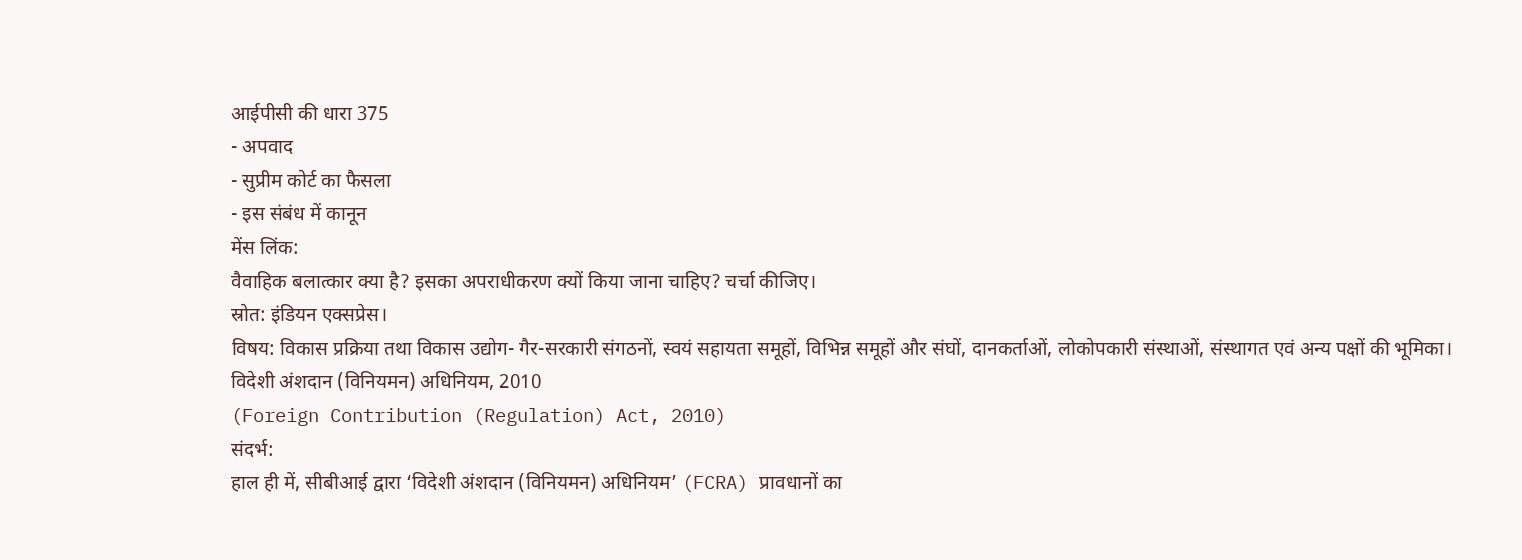आईपीसी की धारा 375
- अपवाद
- सुप्रीम कोर्ट का फैसला
- इस संबंध में कानून
मेंस लिंक:
वैवाहिक बलात्कार क्या है? इसका अपराधीकरण क्यों किया जाना चाहिए? चर्चा कीजिए।
स्रोत: इंडियन एक्सप्रेस।
विषय: विकास प्रक्रिया तथा विकास उद्योग- गैर-सरकारी संगठनों, स्वयं सहायता समूहों, विभिन्न समूहों और संघों, दानकर्ताओं, लोकोपकारी संस्थाओं, संस्थागत एवं अन्य पक्षों की भूमिका।
विदेशी अंशदान (विनियमन) अधिनियम, 2010
(Foreign Contribution (Regulation) Act, 2010)
संदर्भ:
हाल ही में, सीबीआई द्वारा ‘विदेशी अंशदान (विनियमन) अधिनियम’ (FCRA) प्रावधानों का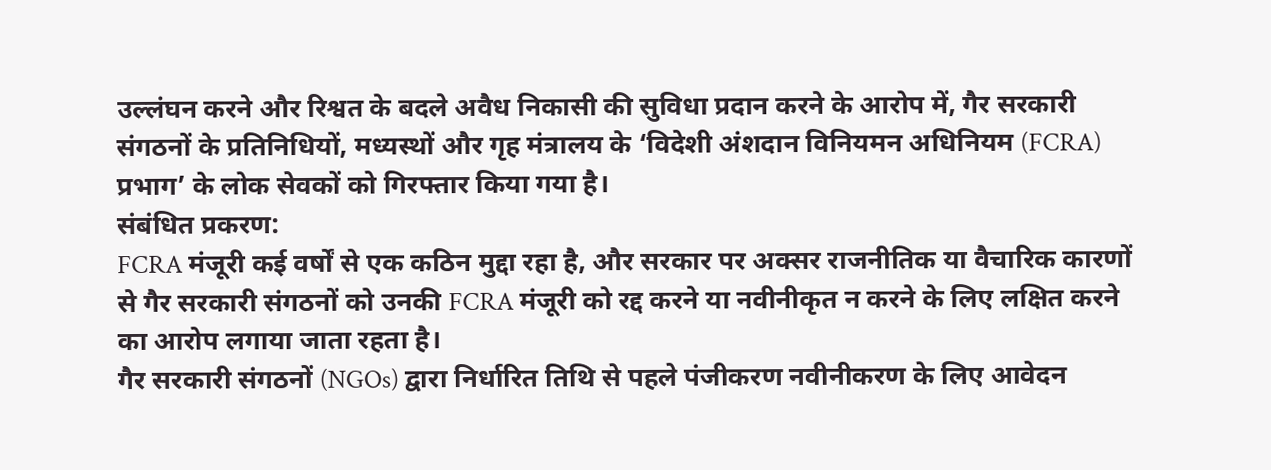उल्लंघन करने और रिश्वत के बदले अवैध निकासी की सुविधा प्रदान करने के आरोप में, गैर सरकारी संगठनों के प्रतिनिधियों, मध्यस्थों और गृह मंत्रालय के ‘विदेशी अंशदान विनियमन अधिनियम (FCRA) प्रभाग’ के लोक सेवकों को गिरफ्तार किया गया है।
संबंधित प्रकरण:
FCRA मंजूरी कई वर्षों से एक कठिन मुद्दा रहा है, और सरकार पर अक्सर राजनीतिक या वैचारिक कारणों से गैर सरकारी संगठनों को उनकी FCRA मंजूरी को रद्द करने या नवीनीकृत न करने के लिए लक्षित करने का आरोप लगाया जाता रहता है।
गैर सरकारी संगठनों (NGOs) द्वारा निर्धारित तिथि से पहले पंजीकरण नवीनीकरण के लिए आवेदन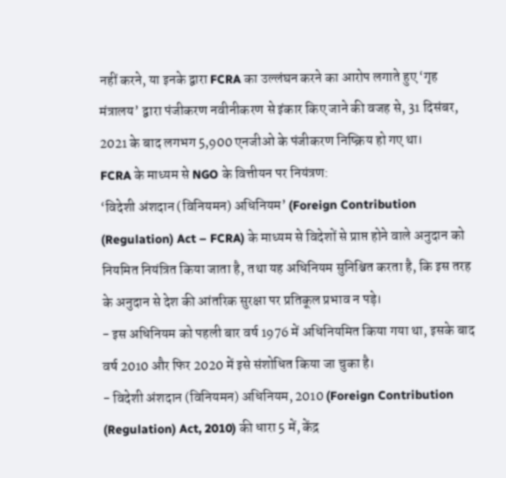नहीं करने, या इनके द्वारा FCRA का उल्लंघन करने का आरोप लगाते हुए ‘गृह मंत्रालय’ द्वारा पंजीकरण नवीनीकरण से इंकार किए जाने की वजह से, 31 दिसंबर, 2021 के बाद लगभग 5,900 एनजीओ के पंजीकरण निष्क्रिय हो गए था।
FCRA के माध्यम से NGO के वित्तीयन पर नियंत्रण:
‘विदेशी अंशदान (विनियमन) अधिनियम’ (Foreign Contribution (Regulation) Act – FCRA) के माध्यम से विदेशों से प्राप्त होने वाले अनुदान को नियमित नियंत्रित किया जाता है, तथा यह अधिनियम सुनिश्चित करता है, कि इस तरह के अनुदान से देश की आंतरिक सुरक्षा पर प्रतिकूल प्रभाव न पड़े।
- इस अधिनियम को पहली बार वर्ष 1976 में अधिनियमित किया गया था, इसके बाद वर्ष 2010 और फिर 2020 में इसे संशोधित किया जा चुका है।
- विदेशी अंशदान (विनियमन) अधिनियम, 2010 (Foreign Contribution (Regulation) Act, 2010) की धारा 5 में, केंद्र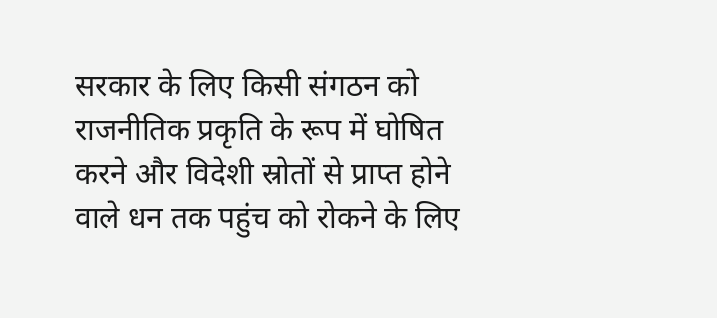सरकार के लिए किसी संगठन को राजनीतिक प्रकृति के रूप में घोषित करने और विदेशी स्रोतों से प्राप्त होने वाले धन तक पहुंच को रोकने के लिए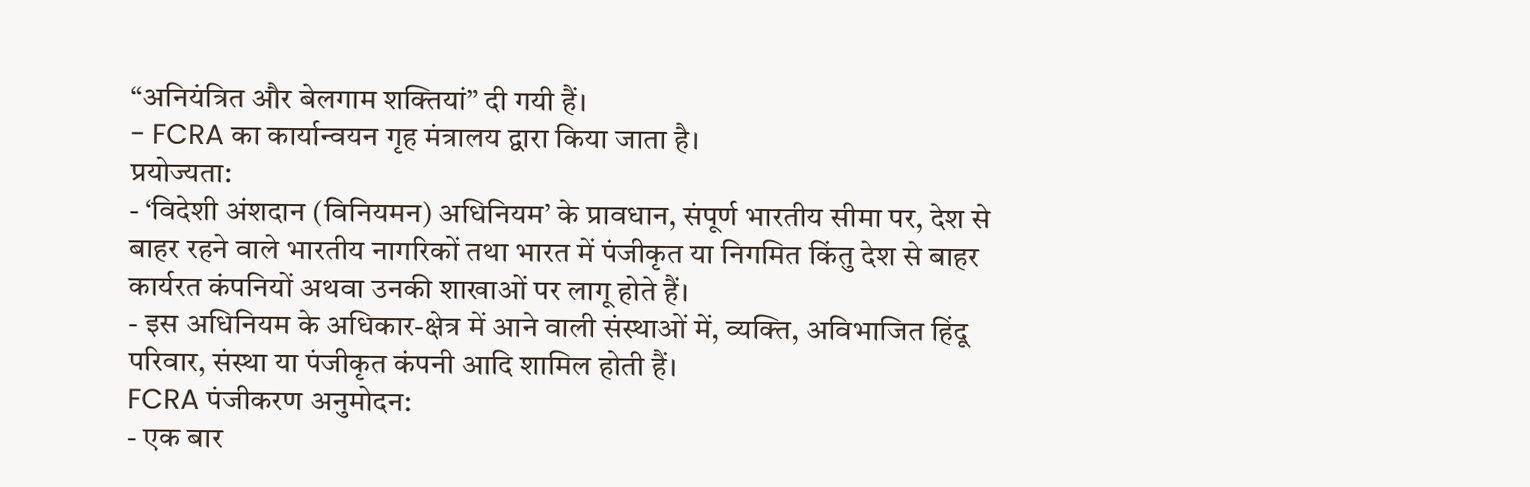“अनियंत्रित और बेलगाम शक्तियां” दी गयी हैं।
- FCRA का कार्यान्वयन गृह मंत्रालय द्वारा किया जाता है।
प्रयोज्यता:
- ‘विदेशी अंशदान (विनियमन) अधिनियम’ के प्रावधान, संपूर्ण भारतीय सीमा पर, देश से बाहर रहने वाले भारतीय नागरिकों तथा भारत में पंजीकृत या निगमित किंतु देश से बाहर कार्यरत कंपनियों अथवा उनकी शाखाओं पर लागू होते हैं।
- इस अधिनियम के अधिकार-क्षेत्र में आने वाली संस्थाओं में, व्यक्ति, अविभाजित हिंदू परिवार, संस्था या पंजीकृत कंपनी आदि शामिल होती हैं।
FCRA पंजीकरण अनुमोदन:
- एक बार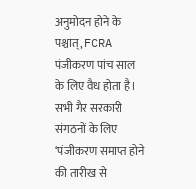अनुमोदन होने के पश्चात्, FCRA पंजीकरण पांच साल के लिए वैध होता है। सभी गैर सरकारी संगठनों के लिए ‘पंजीकरण समाप्त होने की तारीख से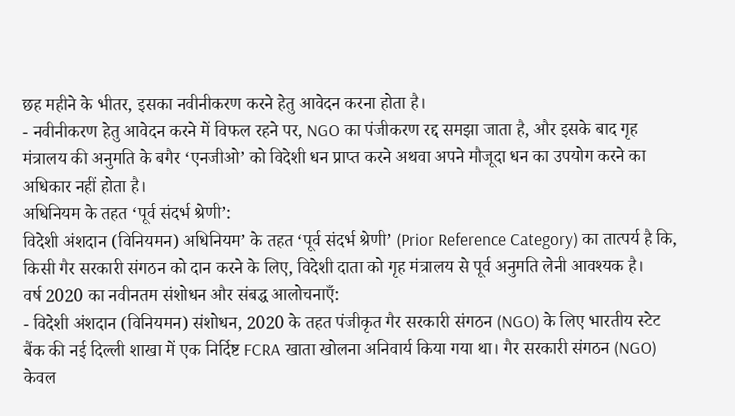छह महीने के भीतर, इसका नवीनीकरण करने हेतु आवेदन करना होता है।
- नवीनीकरण हेतु आवेदन करने में विफल रहने पर, NGO का पंजीकरण रद्द समझा जाता है, और इसके बाद गृह मंत्रालय की अनुमति के बगैर ‘एनजीओ’ को विदेशी धन प्राप्त करने अथवा अपने मौजूदा धन का उपयोग करने का अधिकार नहीं होता है।
अधिनियम के तहत ‘पूर्व संदर्भ श्रेणी’:
विदेशी अंशदान (विनियमन) अधिनियम’ के तहत ‘पूर्व संदर्भ श्रेणी’ (Prior Reference Category) का तात्पर्य है कि, किसी गैर सरकारी संगठन को दान करने के लिए, विदेशी दाता को गृह मंत्रालय से पूर्व अनुमति लेनी आवश्यक है।
वर्ष 2020 का नवीनतम संशोधन और संबद्ध आलोचनाएँ:
- विदेशी अंशदान (विनियमन) संशोधन, 2020 के तहत पंजीकृत गैर सरकारी संगठन (NGO) के लिए भारतीय स्टेट बैंक की नई दिल्ली शाखा में एक निर्दिष्ट FCRA खाता खोलना अनिवार्य किया गया था। गैर सरकारी संगठन (NGO) केवल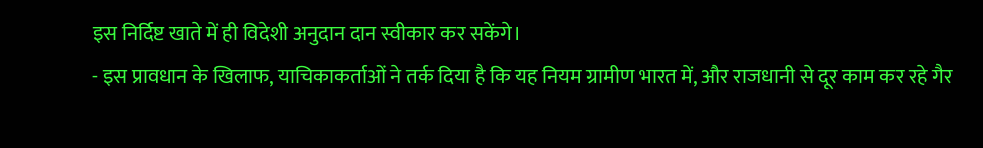इस निर्दिष्ट खाते में ही विदेशी अनुदान दान स्वीकार कर सकेंगे।
- इस प्रावधान के खिलाफ, याचिकाकर्ताओं ने तर्क दिया है कि यह नियम ग्रामीण भारत में, और राजधानी से दूर काम कर रहे गैर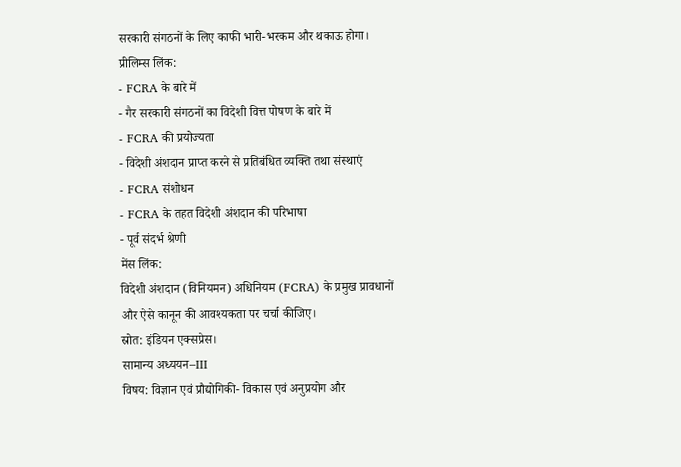सरकारी संगठनों के लिए काफी भारी-भरकम और थकाऊ होगा।
प्रीलिम्स लिंक:
- FCRA के बारे में
- गैर सरकारी संगठनों का विदेशी वित्त पोषण के बारे में
- FCRA की प्रयोज्यता
- विदेशी अंशदान प्राप्त करने से प्रतिबंधित व्यक्ति तथा संस्थाएं
- FCRA संशोधन
- FCRA के तहत विदेशी अंशदान की परिभाषा
- पूर्व संदर्भ श्रेणी
मेंस लिंक:
विदेशी अंशदान (विनियमन) अधिनियम (FCRA) के प्रमुख प्रावधानों और ऐसे कानून की आवश्यकता पर चर्चा कीजिए।
स्रोत: इंडियन एक्सप्रेस।
सामान्य अध्ययन–III
विषय: विज्ञान एवं प्रौद्योगिकी- विकास एवं अनुप्रयोग और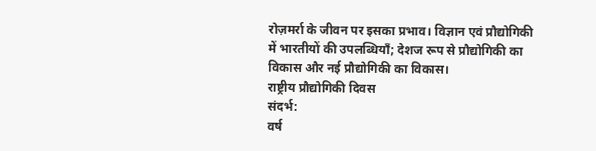रोज़मर्रा के जीवन पर इसका प्रभाव। विज्ञान एवं प्रौद्योगिकी में भारतीयों की उपलब्धियाँ; देशज रूप से प्रौद्योगिकी का विकास और नई प्रौद्योगिकी का विकास।
राष्ट्रीय प्रौद्योगिकी दिवस
संदर्भ:
वर्ष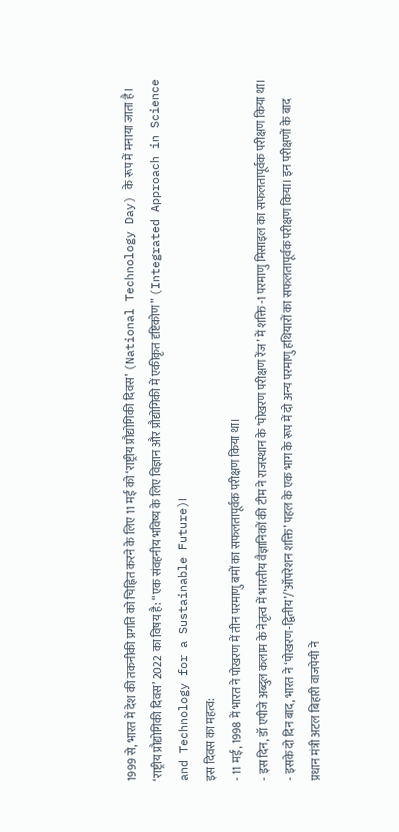1999 से, भारत में देश की तकनीकी प्रगति को चिह्नित करने के लिए 11 मई को ‘राष्ट्रीय प्रौद्योगिकी दिवस’ (National Technology Day) के रूप में मनाया जाता है।
‘राष्ट्रीय प्रौद्योगिकी दिवस’ 2022 का विषय है: “एक संवहनीय भविष्य के लिए विज्ञान और प्रौद्योगिकी में एकीकृत दृष्टिकोण” (Integrated Approach in Science and Technology for a Sustainable Future)।
इस दिवस का महत्व:
- 11 मई, 1998 में भारत ने पोखरण में तीन परमाणु बमों का सफलतापूर्वक परीक्षण किया था।
- इस दिन, डॉ एपीजे अब्दुल कलाम के नेतृत्व में भारतीय वैज्ञानिकों की टीम ने राजस्थान के ‘पोखरण परीक्षण रेंज’ में शक्ति -1 परमाणु मिसाइल का सफलतापूर्वक परीक्षण किया था।
- इसके दो दिन बाद, भारत ने ‘पोखरण-द्वितीय’/’ऑपरेशन शक्ति’ पहल के एक भाग के रूप में दो अन्य परमाणु हथियारों का सफलतापूर्वक परीक्षण किया। इन परीक्षणों के बाद प्रधान मंत्री अटल बिहारी वाजपेयी ने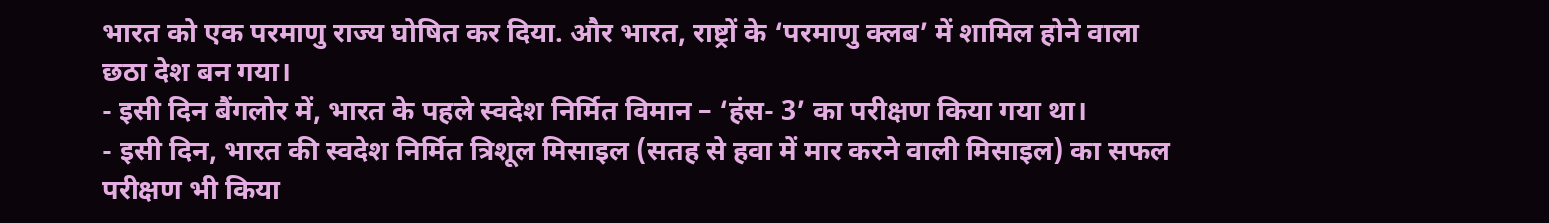भारत को एक परमाणु राज्य घोषित कर दिया. और भारत, राष्ट्रों के ‘परमाणु क्लब’ में शामिल होने वाला छठा देश बन गया।
- इसी दिन बैंगलोर में, भारत के पहले स्वदेश निर्मित विमान – ‘हंस- 3’ का परीक्षण किया गया था।
- इसी दिन, भारत की स्वदेश निर्मित त्रिशूल मिसाइल (सतह से हवा में मार करने वाली मिसाइल) का सफल परीक्षण भी किया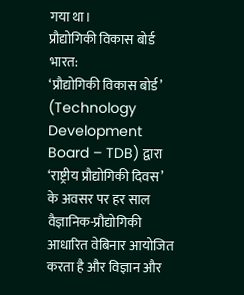गया था।
प्रौद्योगिकी विकास बोर्ड भारत:
‘प्रौद्योगिकी विकास बोर्ड’ (Technology Development Board – TDB) द्वारा ‘राष्ट्रीय प्रौद्योगिकी दिवस’ के अवसर पर हर साल वैज्ञानिक-प्रौद्योगिकी आधारित वेबिनार आयोजित करता है और विज्ञान और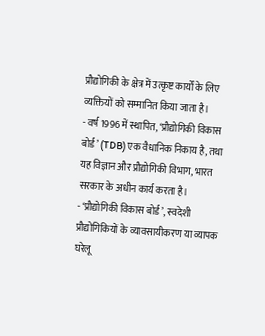प्रौद्योगिकी के क्षेत्र में उत्कृष्ट कार्यों के लिए व्यक्तियों को सम्मानित किया जाता है।
- वर्ष 1996 में स्थापित, ‘प्रौद्योगिकी विकास बोर्ड’ (TDB) एक वैधानिक निकाय है, तथा यह विज्ञान और प्रौद्योगिकी विभाग, भारत सरकार के अधीन कार्य करता है।
- ‘प्रौद्योगिकी विकास बोर्ड’, स्वदेशी प्रौद्योगिकियों के व्यावसायीकरण या व्यापक घरेलू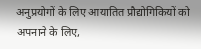अनुप्रयोगों के लिए आयातित प्रौद्योगिकियों को अपनाने के लिए,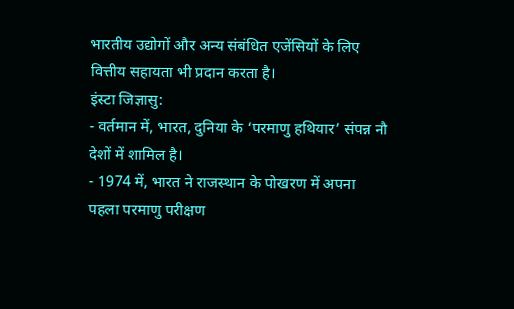भारतीय उद्योगों और अन्य संबंधित एजेंसियों के लिए वित्तीय सहायता भी प्रदान करता है।
इंस्टा जिज्ञासु:
- वर्तमान में, भारत, दुनिया के ‘परमाणु हथियार’ संपन्न नौ देशों में शामिल है।
- 1974 में, भारत ने राजस्थान के पोखरण में अपना पहला परमाणु परीक्षण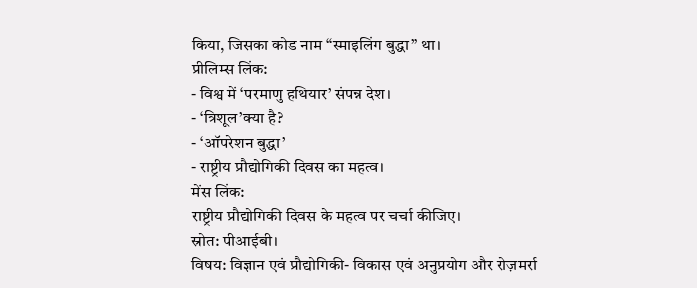किया, जिसका कोड नाम “स्माइलिंग बुद्धा” था।
प्रीलिम्स लिंक:
- विश्व में ‘परमाणु हथियार’ संपन्न देश।
- ‘त्रिशूल’क्या है?
- ‘ऑपरेशन बुद्धा’
- राष्ट्रीय प्रौद्योगिकी दिवस का महत्व।
मेंस लिंक:
राष्ट्रीय प्रौद्योगिकी दिवस के महत्व पर चर्चा कीजिए।
स्रोत: पीआईबी।
विषय: विज्ञान एवं प्रौद्योगिकी- विकास एवं अनुप्रयोग और रोज़मर्रा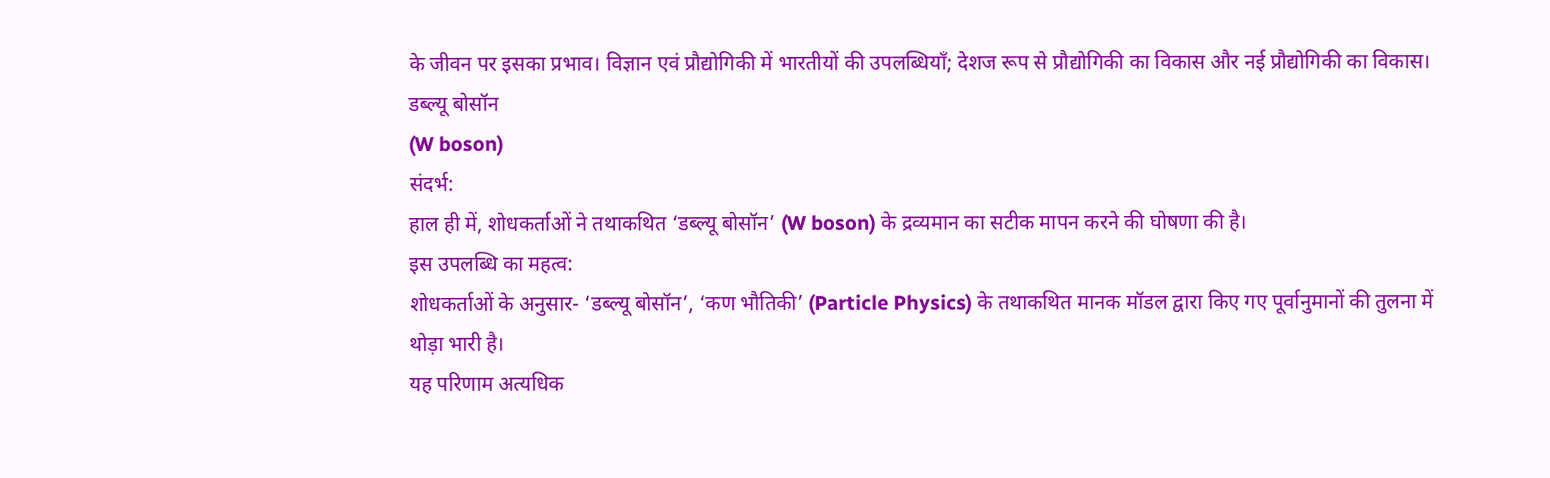के जीवन पर इसका प्रभाव। विज्ञान एवं प्रौद्योगिकी में भारतीयों की उपलब्धियाँ; देशज रूप से प्रौद्योगिकी का विकास और नई प्रौद्योगिकी का विकास।
डब्ल्यू बोसॉन
(W boson)
संदर्भ:
हाल ही में, शोधकर्ताओं ने तथाकथित ‘डब्ल्यू बोसॉन’ (W boson) के द्रव्यमान का सटीक मापन करने की घोषणा की है।
इस उपलब्धि का महत्व:
शोधकर्ताओं के अनुसार- ‘डब्ल्यू बोसॉन’, ‘कण भौतिकी’ (Particle Physics) के तथाकथित मानक मॉडल द्वारा किए गए पूर्वानुमानों की तुलना में थोड़ा भारी है।
यह परिणाम अत्यधिक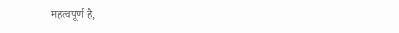महत्वपूर्ण है,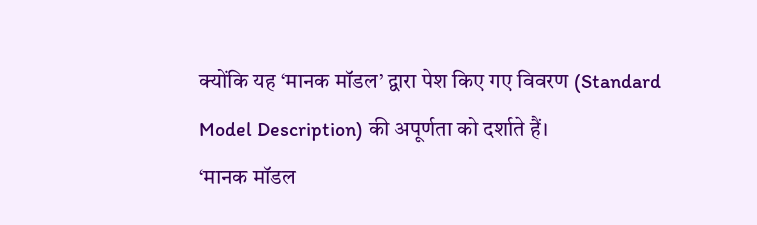क्योंकि यह ‘मानक मॉडल’ द्वारा पेश किए गए विवरण (Standard Model Description) की अपूर्णता को दर्शाते हैं।
‘मानक मॉडल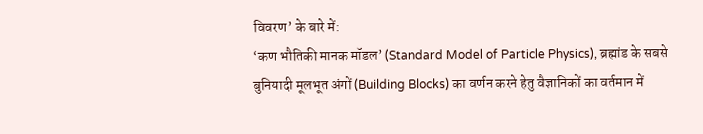विवरण’ के बारे में:
‘कण भौतिकी मानक मॉडल’ (Standard Model of Particle Physics), ब्रह्मांड के सबसे बुनियादी मूलभूत अंगों (Building Blocks) का वर्णन करने हेतु वैज्ञानिकों का वर्तमान में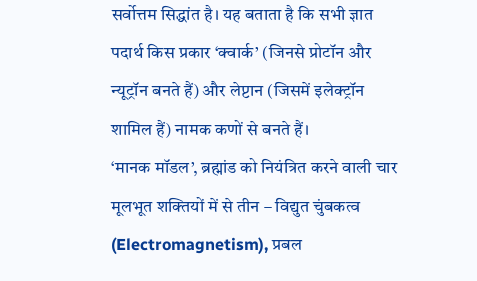सर्वोत्तम सिद्धांत है। यह बताता है कि सभी ज्ञात पदार्थ किस प्रकार ‘क्वार्क’ (जिनसे प्रोटॉन और न्यूट्रॉन बनते हैं) और लेप्टान (जिसमें इलेक्ट्रॉन शामिल हैं) नामक कणों से बनते हैं।
‘मानक मॉडल’, ब्रह्मांड को नियंत्रित करने वाली चार मूलभूत शक्तियों में से तीन – विद्युत चुंबकत्व (Electromagnetism), प्रबल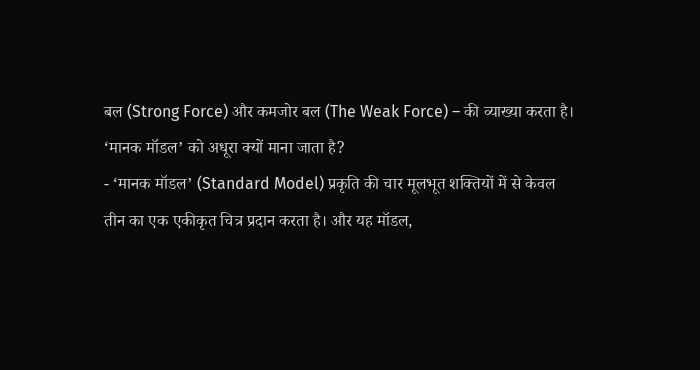बल (Strong Force) और कमजोर बल (The Weak Force) – की व्याख्या करता है।
‘मानक मॉडल’ को अधूरा क्यों माना जाता है?
- ‘मानक मॉडल’ (Standard Model) प्रकृति की चार मूलभूत शक्तियों में से केवल तीन का एक एकीकृत चित्र प्रदान करता है। और यह मॉडल,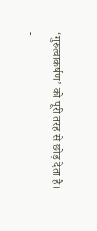‘गुरुत्वाकर्षण’ को पूरी तरह से छोड़ देता है।
-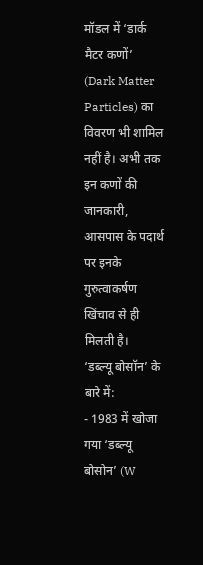मॉडल में ‘डार्क मैटर कणों’ (Dark Matter Particles) का विवरण भी शामिल नहीं है। अभी तक इन कणों की जानकारी, आसपास के पदार्थ पर इनके गुरुत्वाकर्षण खिंचाव से ही मिलती है।
‘डब्ल्यू बोसॉन’ के बारे में:
- 1983 में खोजा गया ‘डब्ल्यू बोसोन’ (W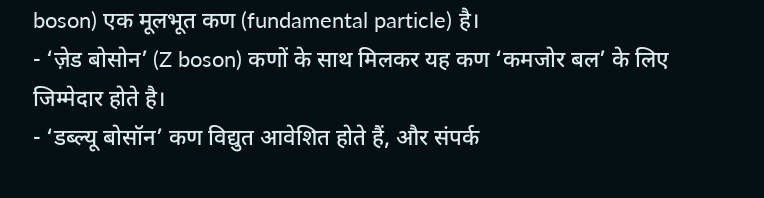boson) एक मूलभूत कण (fundamental particle) है।
- ‘ज़ेड बोसोन’ (Z boson) कणों के साथ मिलकर यह कण ‘कमजोर बल’ के लिए जिम्मेदार होते है।
- ‘डब्ल्यू बोसॉन’ कण विद्युत आवेशित होते हैं, और संपर्क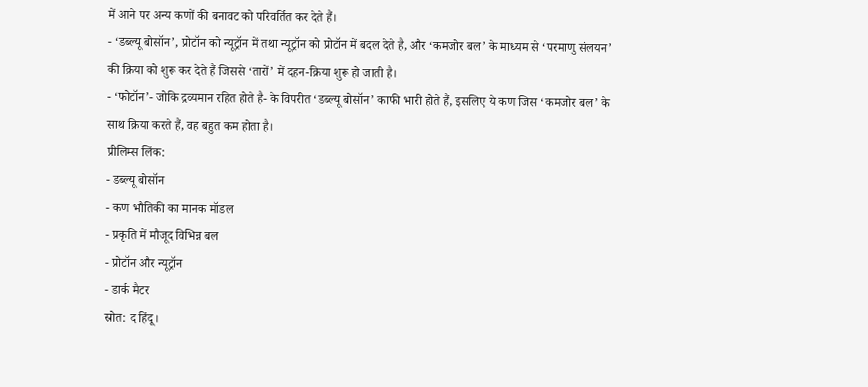में आने पर अन्य कणों की बनावट को परिवर्तित कर देते हैं।
- ‘डब्ल्यू बोसॉन’, प्रोटॉन को न्यूट्रॉन में तथा न्यूट्रॉन को प्रोटॉन में बदल देते है, और ‘कमजोर बल’ के माध्यम से ‘परमाणु संलयन’ की क्रिया को शुरू कर देते हैं जिससे ‘तारों’ में दहन-क्रिया शुरू हो जाती है।
- ‘फोटॉन’- जोकि द्रव्यमान रहित होते है- के विपरीत ‘डब्ल्यू बोसॉन’ काफी भारी होते हैं, इसलिए ये कण जिस ‘कमजोर बल’ के साथ क्रिया करते हैं, वह बहुत कम होता है।
प्रीलिम्स लिंक:
- डब्ल्यू बोसॉन
- कण भौतिकी का मानक मॉडल
- प्रकृति में मौजूद विभिन्न बल
- प्रोटॉन और न्यूट्रॉन
- डार्क मैटर
स्रोत: द हिंदू।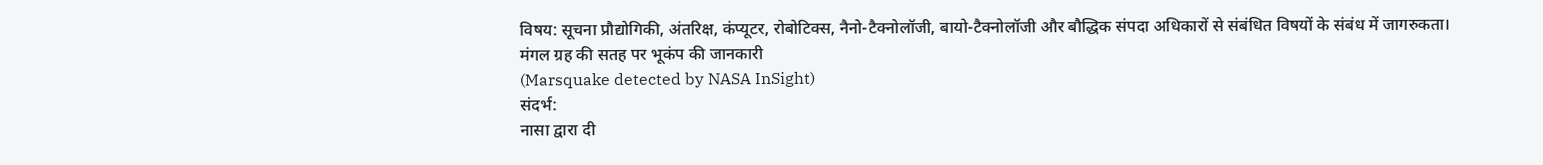विषय: सूचना प्रौद्योगिकी, अंतरिक्ष, कंप्यूटर, रोबोटिक्स, नैनो-टैक्नोलॉजी, बायो-टैक्नोलॉजी और बौद्धिक संपदा अधिकारों से संबंधित विषयों के संबंध में जागरुकता।
मंगल ग्रह की सतह पर भूकंप की जानकारी
(Marsquake detected by NASA InSight)
संदर्भ:
नासा द्वारा दी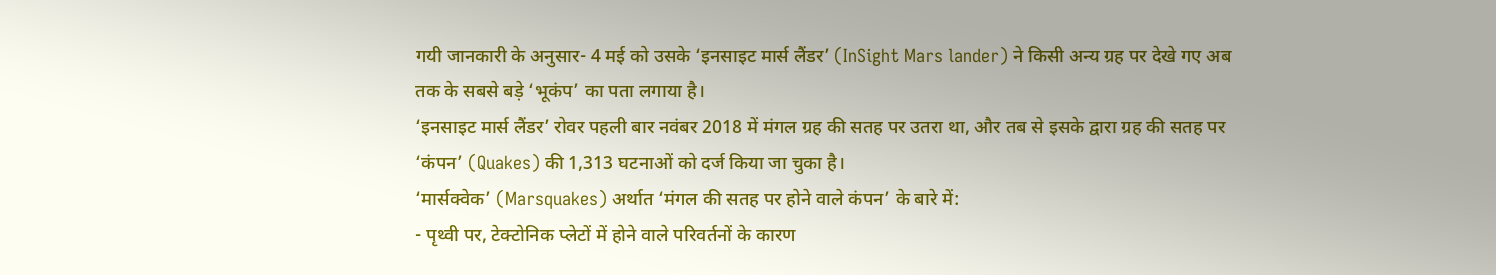गयी जानकारी के अनुसार- 4 मई को उसके ‘इनसाइट मार्स लैंडर’ (InSight Mars lander) ने किसी अन्य ग्रह पर देखे गए अब तक के सबसे बड़े ‘भूकंप’ का पता लगाया है।
‘इनसाइट मार्स लैंडर’ रोवर पहली बार नवंबर 2018 में मंगल ग्रह की सतह पर उतरा था, और तब से इसके द्वारा ग्रह की सतह पर ‘कंपन’ (Quakes) की 1,313 घटनाओं को दर्ज किया जा चुका है।
‘मार्सक्वेक’ (Marsquakes) अर्थात ‘मंगल की सतह पर होने वाले कंपन’ के बारे में:
- पृथ्वी पर, टेक्टोनिक प्लेटों में होने वाले परिवर्तनों के कारण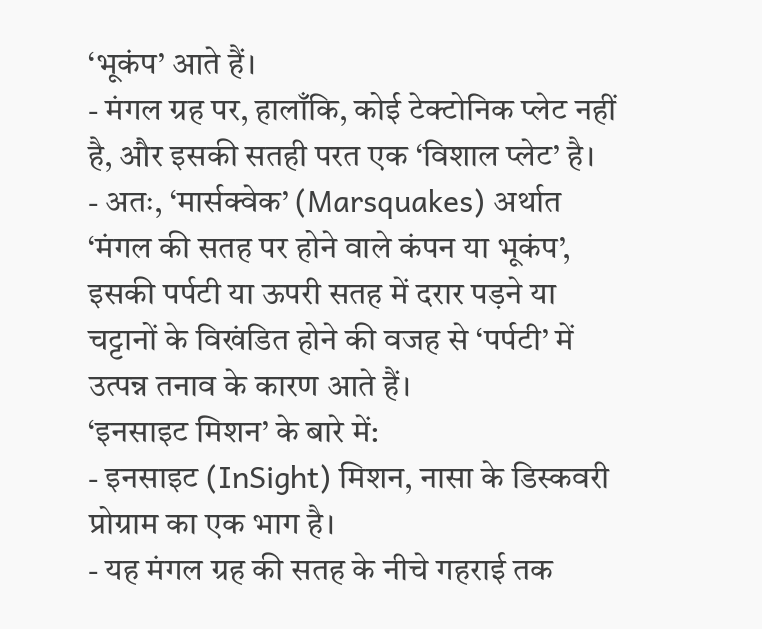‘भूकंप’ आते हैं।
- मंगल ग्रह पर, हालाँकि, कोई टेक्टोनिक प्लेट नहीं है, और इसकी सतही परत एक ‘विशाल प्लेट’ है।
- अतः, ‘मार्सक्वेक’ (Marsquakes) अर्थात ‘मंगल की सतह पर होने वाले कंपन या भूकंप’, इसकी पर्पटी या ऊपरी सतह में दरार पड़ने या चट्टानों के विखंडित होने की वजह से ‘पर्पटी’ में उत्पन्न तनाव के कारण आते हैं।
‘इनसाइट मिशन’ के बारे में:
- इनसाइट (InSight) मिशन, नासा के डिस्कवरी प्रोग्राम का एक भाग है।
- यह मंगल ग्रह की सतह के नीचे गहराई तक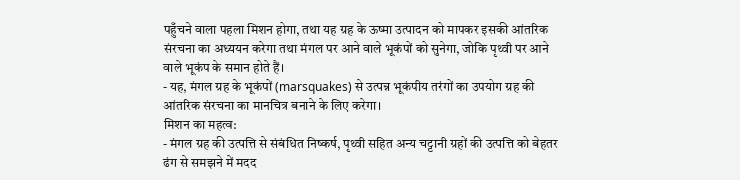पहुँचने वाला पहला मिशन होगा, तथा यह ग्रह के ऊष्मा उत्पादन को मापकर इसकी आंतरिक संरचना का अध्ययन करेगा तथा मंगल पर आने वाले भूकंपों को सुनेगा, जोकि पृथ्वी पर आने वाले भूकंप के समान होते हैं।
- यह, मंगल ग्रह के भूकंपों (marsquakes) से उत्पन्न भूकंपीय तरंगों का उपयोग ग्रह की आंतरिक संरचना का मानचित्र बनाने के लिए करेगा।
मिशन का महत्व:
- मंगल ग्रह की उत्पत्ति से संबंधित निष्कर्ष, पृथ्वी सहित अन्य चट्टानी ग्रहों की उत्पत्ति को बेहतर ढंग से समझने में मदद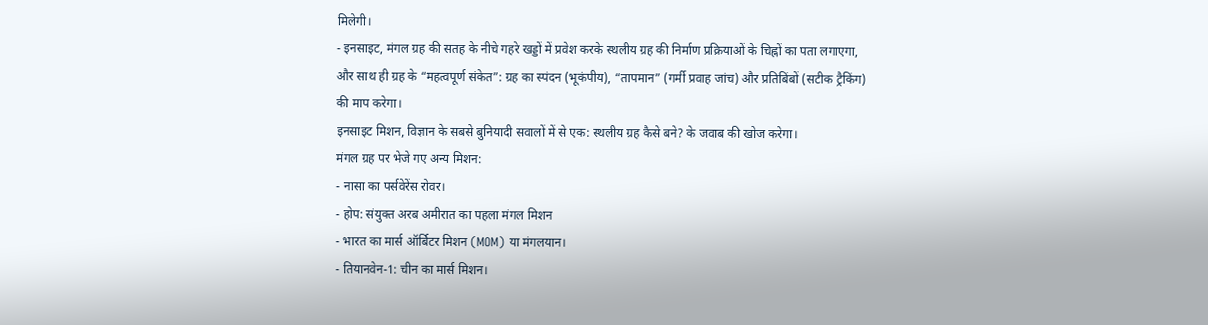मिलेगी।
- इनसाइट, मंगल ग्रह की सतह के नीचे गहरे खड्डों में प्रवेश करके स्थलीय ग्रह की निर्माण प्रक्रियाओं के चिह्नों का पता लगाएगा, और साथ ही ग्रह के “महत्वपूर्ण संकेत”: ग्रह का स्पंदन (भूकंपीय), “तापमान” (गर्मी प्रवाह जांच) और प्रतिबिंबों (सटीक ट्रैकिंग) की माप करेगा।
इनसाइट मिशन, विज्ञान के सबसे बुनियादी सवालों में से एक: स्थलीय ग्रह कैसे बने? के जवाब की खोज करेगा।
मंगल ग्रह पर भेजे गए अन्य मिशन:
- नासा का पर्सवेरेंस रोवर।
- होप: संयुक्त अरब अमीरात का पहला मंगल मिशन
- भारत का मार्स ऑर्बिटर मिशन (MOM) या मंगलयान।
- तियानवेन-1: चीन का मार्स मिशन।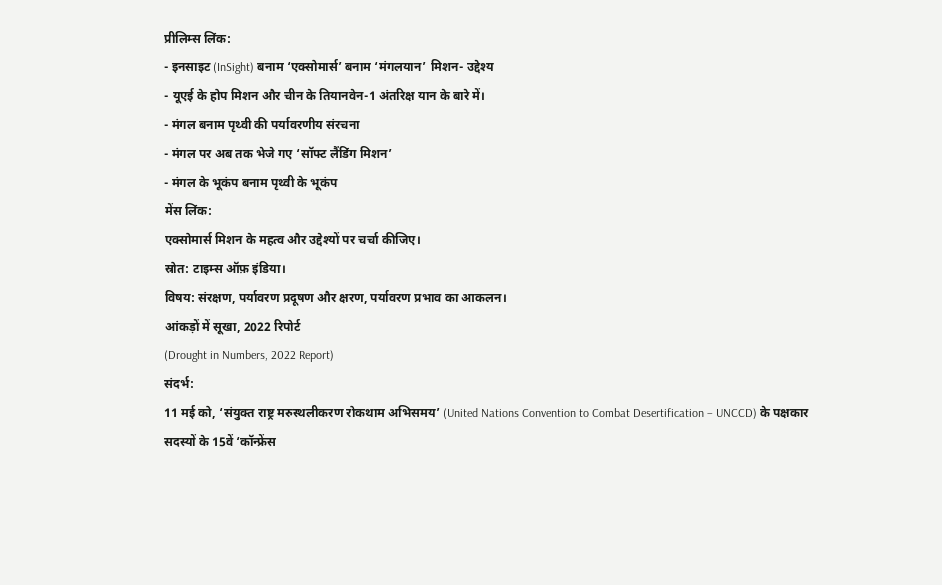प्रीलिम्स लिंक:
- इनसाइट (InSight) बनाम ‘एक्सोमार्स’ बनाम ‘मंगलयान’ मिशन- उद्देश्य
- यूएई के होप मिशन और चीन के तियानवेन-1 अंतरिक्ष यान के बारे में।
- मंगल बनाम पृथ्वी की पर्यावरणीय संरचना
- मंगल पर अब तक भेजे गए ‘सॉफ्ट लैंडिंग मिशन’
- मंगल के भूकंप बनाम पृथ्वी के भूकंप
मेंस लिंक:
एक्सोमार्स मिशन के महत्व और उद्देश्यों पर चर्चा कीजिए।
स्रोत: टाइम्स ऑफ़ इंडिया।
विषय: संरक्षण, पर्यावरण प्रदूषण और क्षरण, पर्यावरण प्रभाव का आकलन।
आंकड़ों में सूखा, 2022 रिपोर्ट
(Drought in Numbers, 2022 Report)
संदर्भ:
11 मई को, ‘संयुक्त राष्ट्र मरुस्थलीकरण रोकथाम अभिसमय’ (United Nations Convention to Combat Desertification – UNCCD) के पक्षकार सदस्यों के 15वें ‘कॉन्फ्रेंस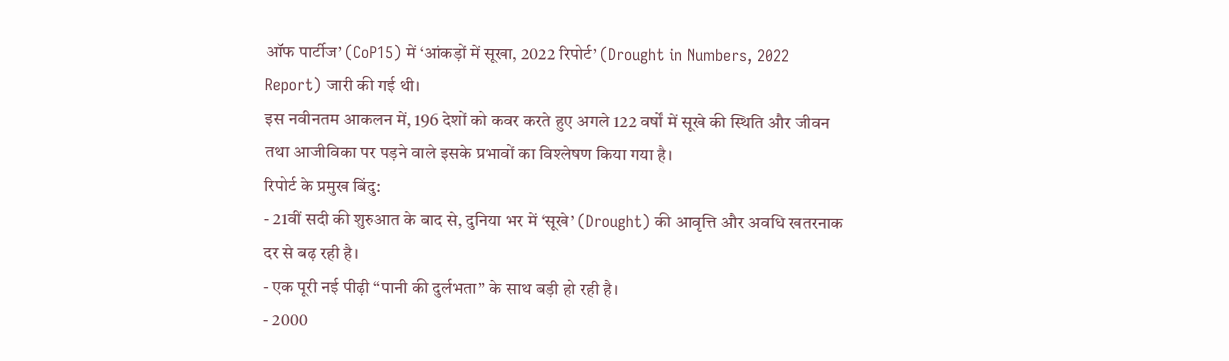ऑफ पार्टीज’ (CoP15) में ‘आंकड़ों में सूखा, 2022 रिपोर्ट’ (Drought in Numbers, 2022 Report) जारी की गई थी।
इस नवीनतम आकलन में, 196 देशों को कवर करते हुए अगले 122 वर्षों में सूखे की स्थिति और जीवन तथा आजीविका पर पड़ने वाले इसके प्रभावों का विश्लेषण किया गया है।
रिपोर्ट के प्रमुख बिंदु:
- 21वीं सदी की शुरुआत के बाद से, दुनिया भर में ‘सूखे’ (Drought) की आवृत्ति और अवधि खतरनाक दर से बढ़ रही है।
- एक पूरी नई पीढ़ी “पानी की दुर्लभता” के साथ बड़ी हो रही है।
- 2000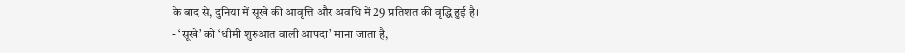के बाद से, दुनिया में सूखे की आवृत्ति और अवधि में 29 प्रतिशत की वृद्धि हुई है।
- ‘सूखे’ को ‘धीमी शुरुआत वाली आपदा’ माना जाता है,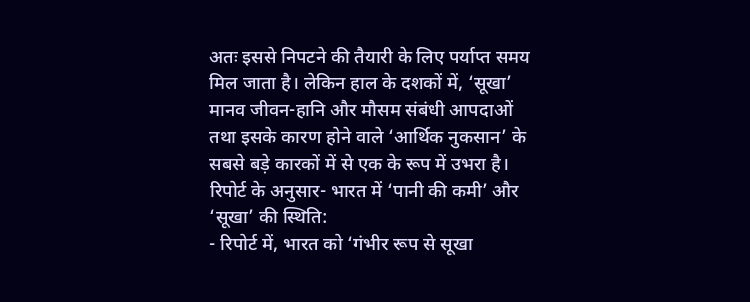अतः इससे निपटने की तैयारी के लिए पर्याप्त समय मिल जाता है। लेकिन हाल के दशकों में, ‘सूखा’ मानव जीवन-हानि और मौसम संबंधी आपदाओं तथा इसके कारण होने वाले ‘आर्थिक नुकसान’ के सबसे बड़े कारकों में से एक के रूप में उभरा है।
रिपोर्ट के अनुसार- भारत में ‘पानी की कमी’ और ‘सूखा’ की स्थिति:
- रिपोर्ट में, भारत को ‘गंभीर रूप से सूखा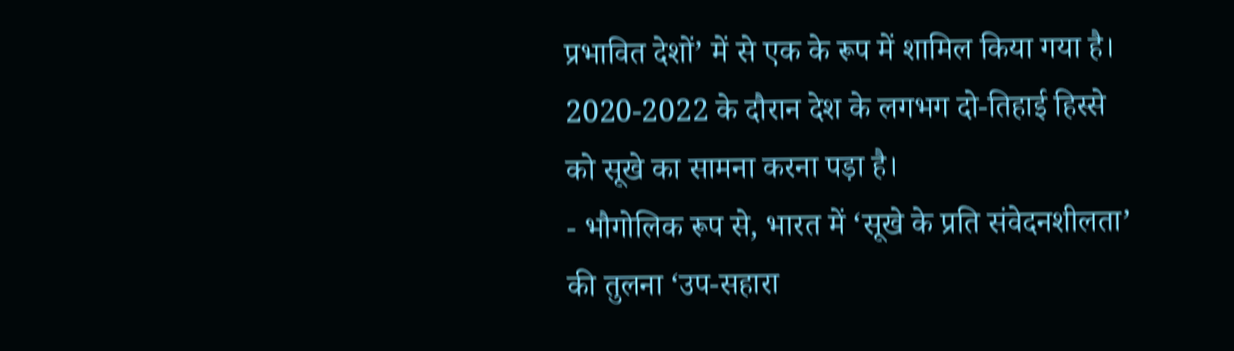प्रभावित देशों’ में से एक के रूप में शामिल किया गया है। 2020-2022 के दौरान देश के लगभग दो-तिहाई हिस्से को सूखे का सामना करना पड़ा है।
- भौगोलिक रूप से, भारत में ‘सूखे के प्रति संवेदनशीलता’ की तुलना ‘उप-सहारा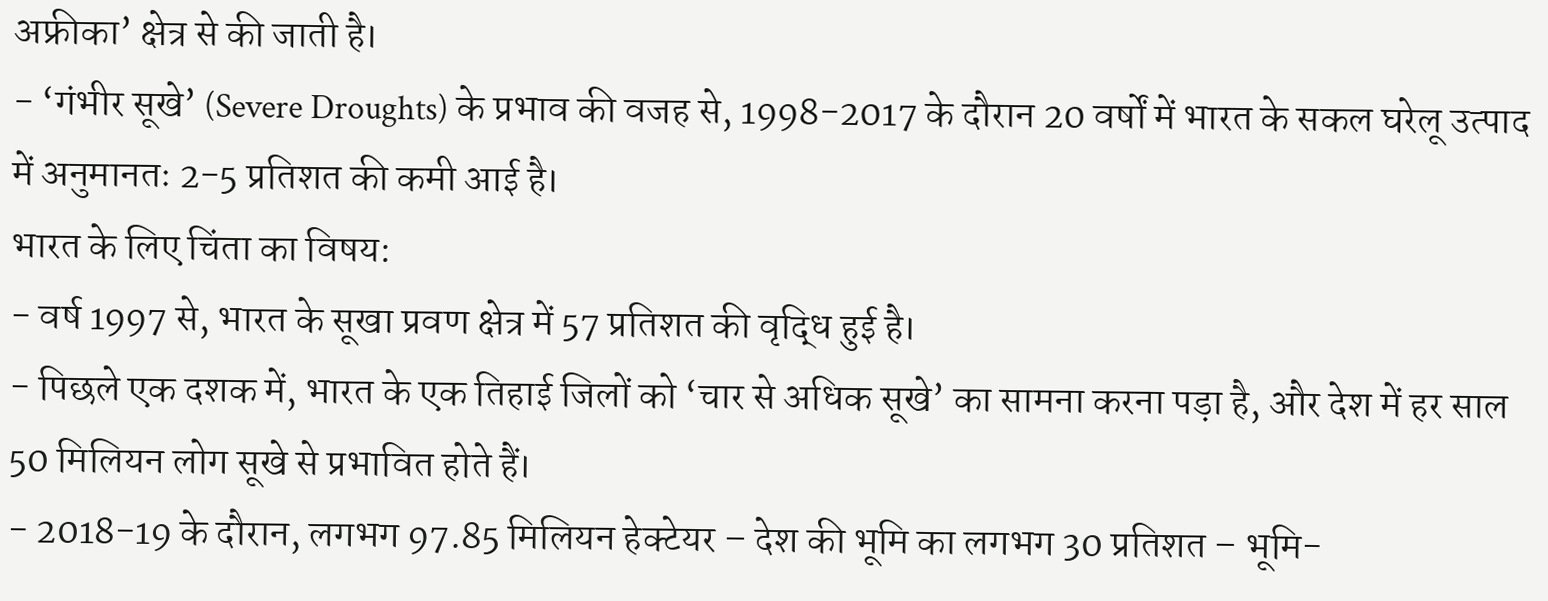अफ्रीका’ क्षेत्र से की जाती है।
- ‘गंभीर सूखे’ (Severe Droughts) के प्रभाव की वजह से, 1998-2017 के दौरान 20 वर्षों में भारत के सकल घरेलू उत्पाद में अनुमानतः 2-5 प्रतिशत की कमी आई है।
भारत के लिए चिंता का विषय:
- वर्ष 1997 से, भारत के सूखा प्रवण क्षेत्र में 57 प्रतिशत की वृद्धि हुई है।
- पिछले एक दशक में, भारत के एक तिहाई जिलों को ‘चार से अधिक सूखे’ का सामना करना पड़ा है, और देश में हर साल 50 मिलियन लोग सूखे से प्रभावित होते हैं।
- 2018-19 के दौरान, लगभग 97.85 मिलियन हेक्टेयर – देश की भूमि का लगभग 30 प्रतिशत – भूमि-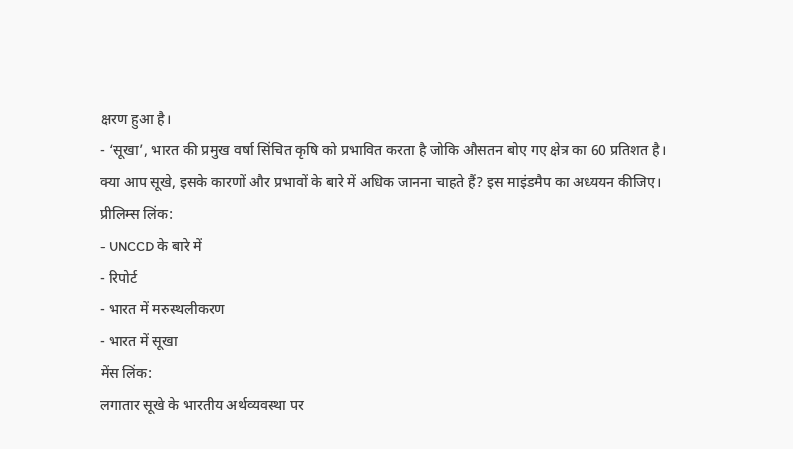क्षरण हुआ है।
- ‘सूखा’, भारत की प्रमुख वर्षा सिंचित कृषि को प्रभावित करता है जोकि औसतन बोए गए क्षेत्र का 60 प्रतिशत है।
क्या आप सूखे, इसके कारणों और प्रभावों के बारे में अधिक जानना चाहते हैं? इस माइंडमैप का अध्ययन कीजिए।
प्रीलिम्स लिंक:
- UNCCD के बारे में
- रिपोर्ट
- भारत में मरुस्थलीकरण
- भारत में सूखा
मेंस लिंक:
लगातार सूखे के भारतीय अर्थव्यवस्था पर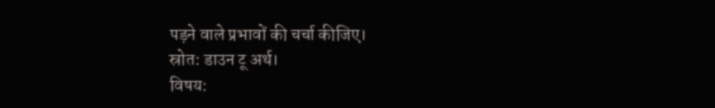पड़ने वाले प्रभावों की चर्चा कीजिए।
स्रोत: डाउन टू अर्थ।
विषय: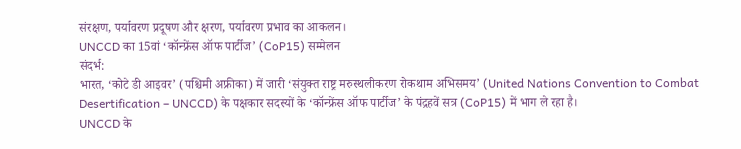संरक्षण, पर्यावरण प्रदूषण और क्षरण, पर्यावरण प्रभाव का आकलन।
UNCCD का 15वां ‘कॉन्फ्रेंस ऑफ पार्टीज’ (CoP15) सम्मेलन
संदर्भ:
भारत, ‘कोटे डी आइवर’ (पश्चिमी अफ्रीका) में जारी ‘संयुक्त राष्ट्र मरुस्थलीकरण रोकथाम अभिसमय’ (United Nations Convention to Combat Desertification – UNCCD) के पक्षकार सदस्यों के ‘कॉन्फ्रेंस ऑफ पार्टीज’ के पंद्रहवें सत्र (CoP15) में भाग ले रहा है।
UNCCD के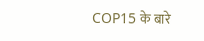COP15 के बारे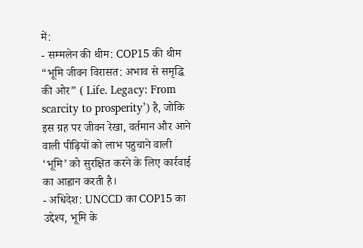में:
- सम्मलेन की थीम: COP15 की थीम “भूमि जीवन विरासत: अभाव से समृद्धि की ओर” ( Life. Legacy: From scarcity to prosperity’) है, जोकि इस ग्रह पर जीवन रेखा, वर्तमान और आने वाली पीढ़ियों को लाभ पहुचाने वाली ‘भूमि’ को सुरक्षित करने के लिए कार्रवाई का आह्वान करती है।
- अधिदेश: UNCCD का COP15 का उद्देश्य, भूमि के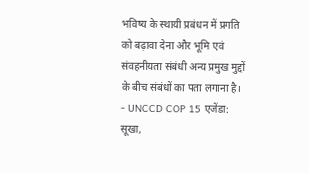भविष्य के स्थायी प्रबंधन में प्रगति को बढ़ावा देना और भूमि एवं संवहनीयता संबंधी अन्य प्रमुख मुद्दों के बीच संबंधों का पता लगाना है।
- UNCCD COP 15 एजेंडा: सूखा,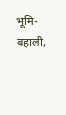भूमि-बहाली,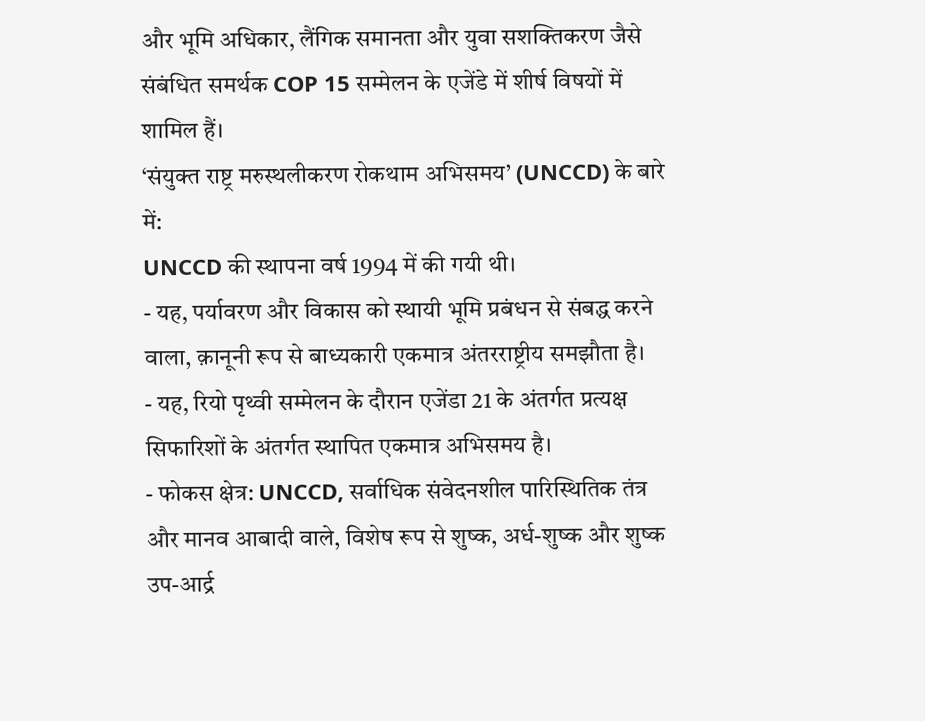और भूमि अधिकार, लैंगिक समानता और युवा सशक्तिकरण जैसे संबंधित समर्थक COP 15 सम्मेलन के एजेंडे में शीर्ष विषयों में शामिल हैं।
‘संयुक्त राष्ट्र मरुस्थलीकरण रोकथाम अभिसमय’ (UNCCD) के बारे में:
UNCCD की स्थापना वर्ष 1994 में की गयी थी।
- यह, पर्यावरण और विकास को स्थायी भूमि प्रबंधन से संबद्ध करने वाला, क़ानूनी रूप से बाध्यकारी एकमात्र अंतरराष्ट्रीय समझौता है।
- यह, रियो पृथ्वी सम्मेलन के दौरान एजेंडा 21 के अंतर्गत प्रत्यक्ष सिफारिशों के अंतर्गत स्थापित एकमात्र अभिसमय है।
- फोकस क्षेत्र: UNCCD, सर्वाधिक संवेदनशील पारिस्थितिक तंत्र और मानव आबादी वाले, विशेष रूप से शुष्क, अर्ध-शुष्क और शुष्क उप-आर्द्र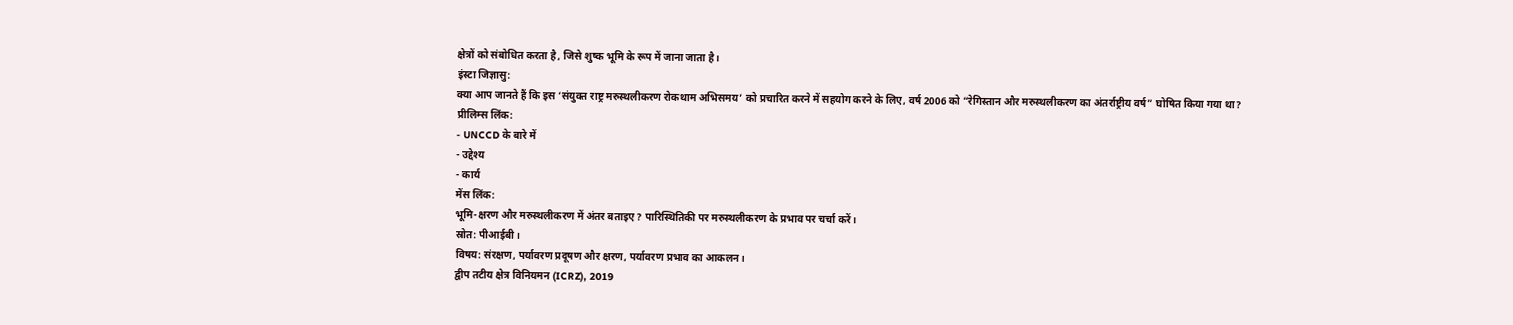क्षेत्रों को संबोधित करता है, जिसे शुष्क भूमि के रूप में जाना जाता है।
इंस्टा जिज्ञासु:
क्या आप जानते हैं कि इस ‘संयुक्त राष्ट्र मरुस्थलीकरण रोकथाम अभिसमय’ को प्रचारित करने में सहयोग करने के लिए, वर्ष 2006 को “रेगिस्तान और मरुस्थलीकरण का अंतर्राष्ट्रीय वर्ष” घोषित किया गया था?
प्रीलिम्स लिंक:
- UNCCD के बारे में
- उद्देश्य
- कार्य
मेंस लिंक:
भूमि-क्षरण और मरुस्थलीकरण में अंतर बताइए? पारिस्थितिकी पर मरुस्थलीकरण के प्रभाव पर चर्चा करें।
स्रोत: पीआईबी।
विषय: संरक्षण, पर्यावरण प्रदूषण और क्षरण, पर्यावरण प्रभाव का आकलन।
द्वीप तटीय क्षेत्र विनियमन (ICRZ), 2019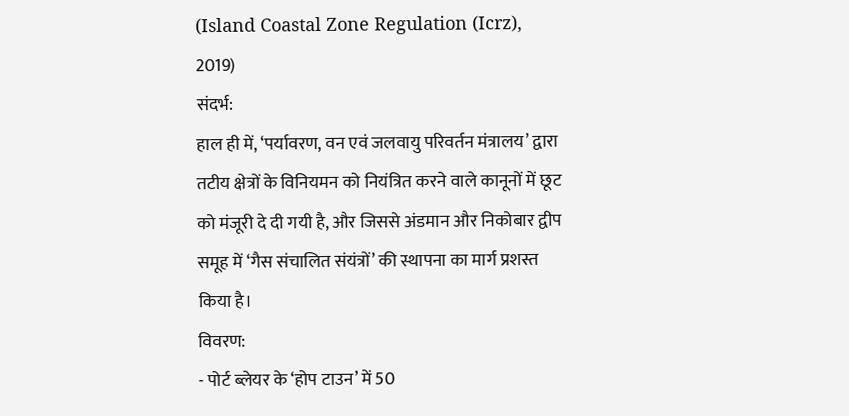(Island Coastal Zone Regulation (Icrz), 2019)
संदर्भ:
हाल ही में, ‘पर्यावरण, वन एवं जलवायु परिवर्तन मंत्रालय’ द्वारा तटीय क्षेत्रों के विनियमन को नियंत्रित करने वाले कानूनों में छूट को मंजूरी दे दी गयी है, और जिससे अंडमान और निकोबार द्वीप समूह में ‘गैस संचालित संयंत्रों’ की स्थापना का मार्ग प्रशस्त किया है।
विवरण:
- पोर्ट ब्लेयर के ‘होप टाउन’ में 50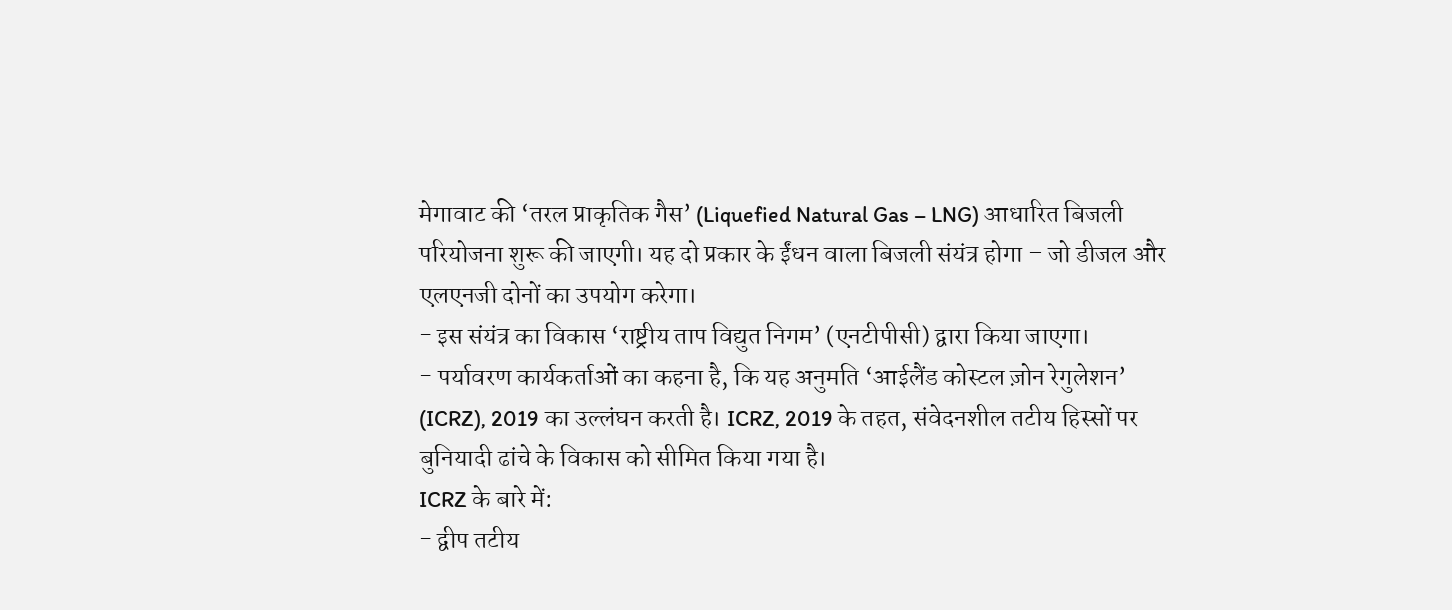मेगावाट की ‘तरल प्राकृतिक गैस’ (Liquefied Natural Gas – LNG) आधारित बिजली परियोजना शुरू की जाएगी। यह दो प्रकार के ईंधन वाला बिजली संयंत्र होगा – जो डीजल और एलएनजी दोनों का उपयोग करेगा।
- इस संयंत्र का विकास ‘राष्ट्रीय ताप विद्युत निगम’ (एनटीपीसी) द्वारा किया जाएगा।
- पर्यावरण कार्यकर्ताओं का कहना है, कि यह अनुमति ‘आईलैंड कोस्टल ज़ोन रेगुलेशन’ (ICRZ), 2019 का उल्लंघन करती है। ICRZ, 2019 के तहत, संवेदनशील तटीय हिस्सों पर बुनियादी ढांचे के विकास को सीमित किया गया है।
ICRZ के बारे में:
- द्वीप तटीय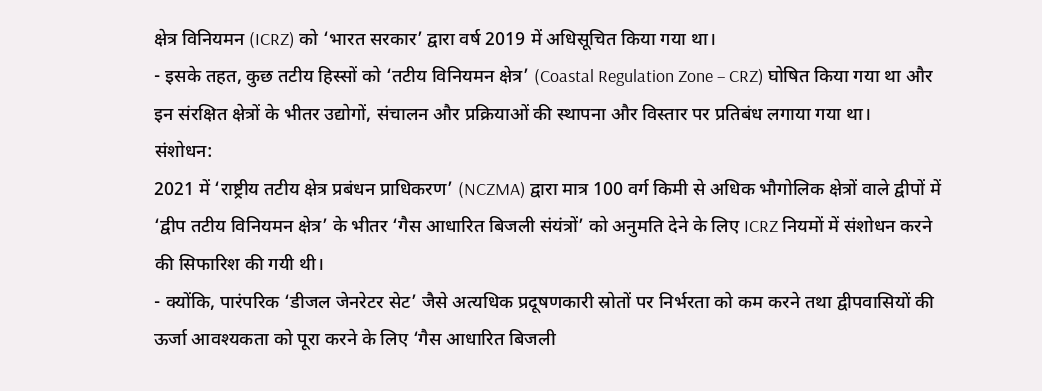क्षेत्र विनियमन (ICRZ) को ‘भारत सरकार’ द्वारा वर्ष 2019 में अधिसूचित किया गया था।
- इसके तहत, कुछ तटीय हिस्सों को ‘तटीय विनियमन क्षेत्र’ (Coastal Regulation Zone – CRZ) घोषित किया गया था और इन संरक्षित क्षेत्रों के भीतर उद्योगों, संचालन और प्रक्रियाओं की स्थापना और विस्तार पर प्रतिबंध लगाया गया था।
संशोधन:
2021 में ‘राष्ट्रीय तटीय क्षेत्र प्रबंधन प्राधिकरण’ (NCZMA) द्वारा मात्र 100 वर्ग किमी से अधिक भौगोलिक क्षेत्रों वाले द्वीपों में ‘द्वीप तटीय विनियमन क्षेत्र’ के भीतर ‘गैस आधारित बिजली संयंत्रों’ को अनुमति देने के लिए ICRZ नियमों में संशोधन करने की सिफारिश की गयी थी।
- क्योंकि, पारंपरिक ‘डीजल जेनरेटर सेट’ जैसे अत्यधिक प्रदूषणकारी स्रोतों पर निर्भरता को कम करने तथा द्वीपवासियों की ऊर्जा आवश्यकता को पूरा करने के लिए ‘गैस आधारित बिजली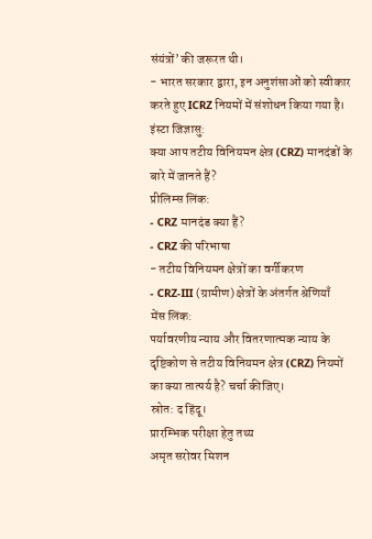संयंत्रों’ की जरूरत थी।
- भारत सरकार द्वारा, इन अनुशंसाओं को स्वीकार करते हुए ICRZ नियमों में संशोधन किया गया है।
इंस्टा जिज्ञासु:
क्या आप तटीय विनियमन क्षेत्र (CRZ) मानदंडों के बारे में जानते हैं?
प्रीलिम्स लिंक:
- CRZ मानदंड क्या हैं?
- CRZ की परिभाषा
- तटीय विनियमन क्षेत्रों का वर्गीकरण
- CRZ-III (ग्रामीण) क्षेत्रों के अंतर्गत श्रेणियाँ
मेंस लिंक:
पर्यावरणीय न्याय और वितरणात्मक न्याय के दृष्टिकोण से तटीय विनियमन क्षेत्र (CRZ) नियमों का क्या तात्पर्य है? चर्चा कीजिए।
स्रोत: द हिंदू।
प्रारम्भिक परीक्षा हेतु तथ्य
अमृत सरोवर मिशन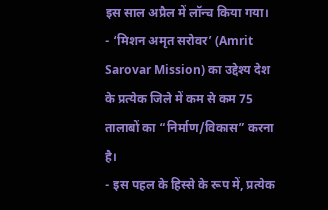इस साल अप्रैल में लॉन्च किया गया।
- ‘मिशन अमृत सरोवर’ (Amrit Sarovar Mission) का उद्देश्य देश के प्रत्येक जिले में कम से कम 75 तालाबों का “निर्माण/विकास” करना है।
- इस पहल के हिस्से के रूप में, प्रत्येक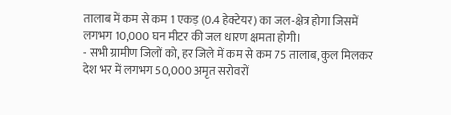तालाब में कम से कम 1 एकड़ (0.4 हेक्टेयर) का जल-क्षेत्र होगा जिसमें लगभग 10,000 घन मीटर की जल धारण क्षमता होगी।
- सभी ग्रामीण जिलों को, हर जिले में कम से कम 75 तालाब, कुल मिलकर देश भर में लगभग 50,000 अमृत सरोवरों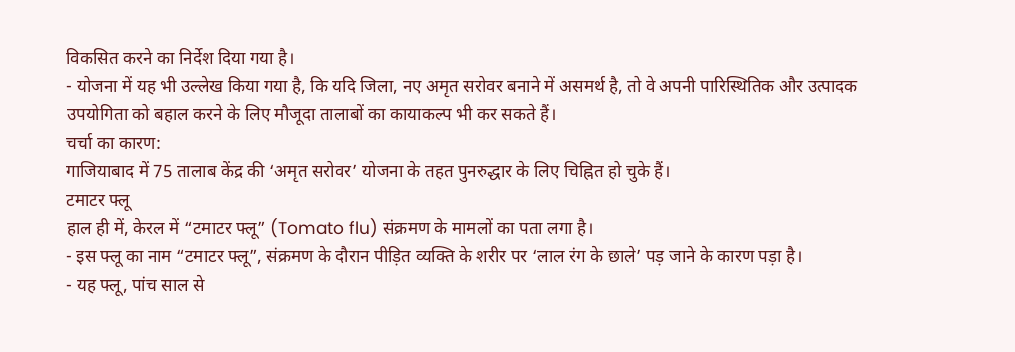विकसित करने का निर्देश दिया गया है।
- योजना में यह भी उल्लेख किया गया है, कि यदि जिला, नए अमृत सरोवर बनाने में असमर्थ है, तो वे अपनी पारिस्थितिक और उत्पादक उपयोगिता को बहाल करने के लिए मौजूदा तालाबों का कायाकल्प भी कर सकते हैं।
चर्चा का कारण:
गाजियाबाद में 75 तालाब केंद्र की ‘अमृत सरोवर’ योजना के तहत पुनरुद्धार के लिए चिह्नित हो चुके हैं।
टमाटर फ्लू
हाल ही में, केरल में “टमाटर फ्लू” (Tomato flu) संक्रमण के मामलों का पता लगा है।
- इस फ्लू का नाम “टमाटर फ्लू”, संक्रमण के दौरान पीड़ित व्यक्ति के शरीर पर ‘लाल रंग के छाले’ पड़ जाने के कारण पड़ा है।
- यह फ्लू, पांच साल से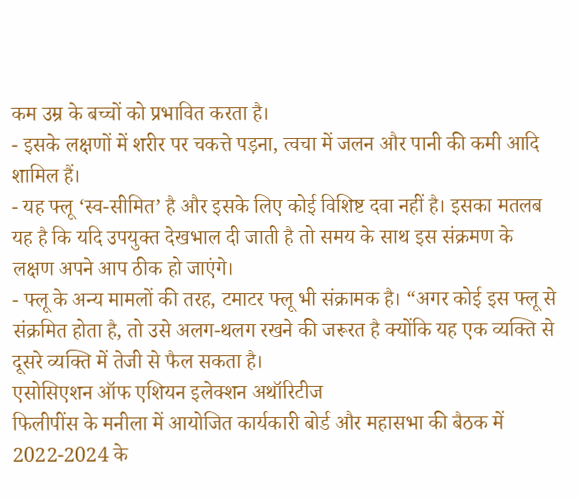कम उम्र के बच्चों को प्रभावित करता है।
- इसके लक्षणों में शरीर पर चकत्ते पड़ना, त्वचा में जलन और पानी की कमी आदि शामिल हैं।
- यह फ्लू ‘स्व-सीमित’ है और इसके लिए कोई विशिष्ट दवा नहीं है। इसका मतलब यह है कि यदि उपयुक्त देखभाल दी जाती है तो समय के साथ इस संक्रमण के लक्षण अपने आप ठीक हो जाएंगे।
- फ्लू के अन्य मामलों की तरह, टमाटर फ्लू भी संक्रामक है। “अगर कोई इस फ्लू से संक्रमित होता है, तो उसे अलग-थलग रखने की जरूरत है क्योंकि यह एक व्यक्ति से दूसरे व्यक्ति में तेजी से फैल सकता है।
एसोसिएशन ऑफ एशियन इलेक्शन अथॉरिटीज
फिलीपींस के मनीला में आयोजित कार्यकारी बोर्ड और महासभा की बैठक में 2022-2024 के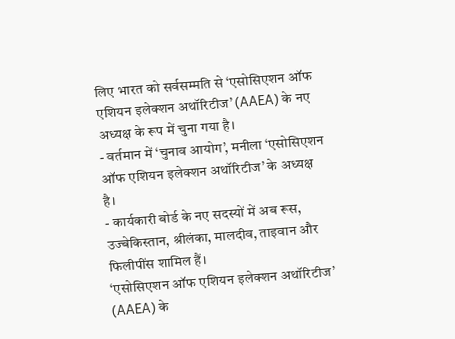लिए भारत को सर्वसम्मति से ‘एसोसिएशन ऑफ एशियन इलेक्शन अथॉरिटीज’ (AAEA) के नए अध्यक्ष के रूप में चुना गया है।
- वर्तमान में ‘चुनाव आयोग’, मनीला ‘एसोसिएशन ऑफ एशियन इलेक्शन अथॉरिटीज’ के अध्यक्ष है।
- कार्यकारी बोर्ड के नए सदस्यों में अब रूस, उज्बेकिस्तान, श्रीलंका, मालदीव, ताइवान और फिलीपींस शामिल हैं।
‘एसोसिएशन ऑफ एशियन इलेक्शन अथॉरिटीज’ (AAEA) के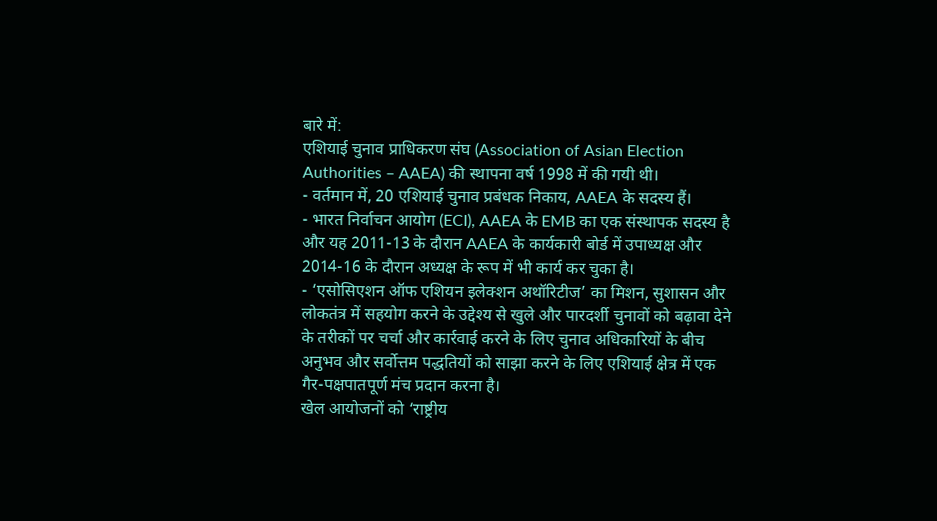बारे में:
एशियाई चुनाव प्राधिकरण संघ (Association of Asian Election Authorities – AAEA) की स्थापना वर्ष 1998 में की गयी थी।
- वर्तमान में, 20 एशियाई चुनाव प्रबंधक निकाय, AAEA के सदस्य हैं।
- भारत निर्वाचन आयोग (ECI), AAEA के EMB का एक संस्थापक सदस्य है और यह 2011-13 के दौरान AAEA के कार्यकारी बोर्ड में उपाध्यक्ष और 2014-16 के दौरान अध्यक्ष के रूप में भी कार्य कर चुका है।
- ‘एसोसिएशन ऑफ एशियन इलेक्शन अथॉरिटीज’ का मिशन, सुशासन और लोकतंत्र में सहयोग करने के उद्देश्य से खुले और पारदर्शी चुनावों को बढ़ावा देने के तरीकों पर चर्चा और कार्रवाई करने के लिए चुनाव अधिकारियों के बीच अनुभव और सर्वोत्तम पद्धतियों को साझा करने के लिए एशियाई क्षेत्र में एक गैर-पक्षपातपूर्ण मंच प्रदान करना है।
खेल आयोजनों को ‘राष्ट्रीय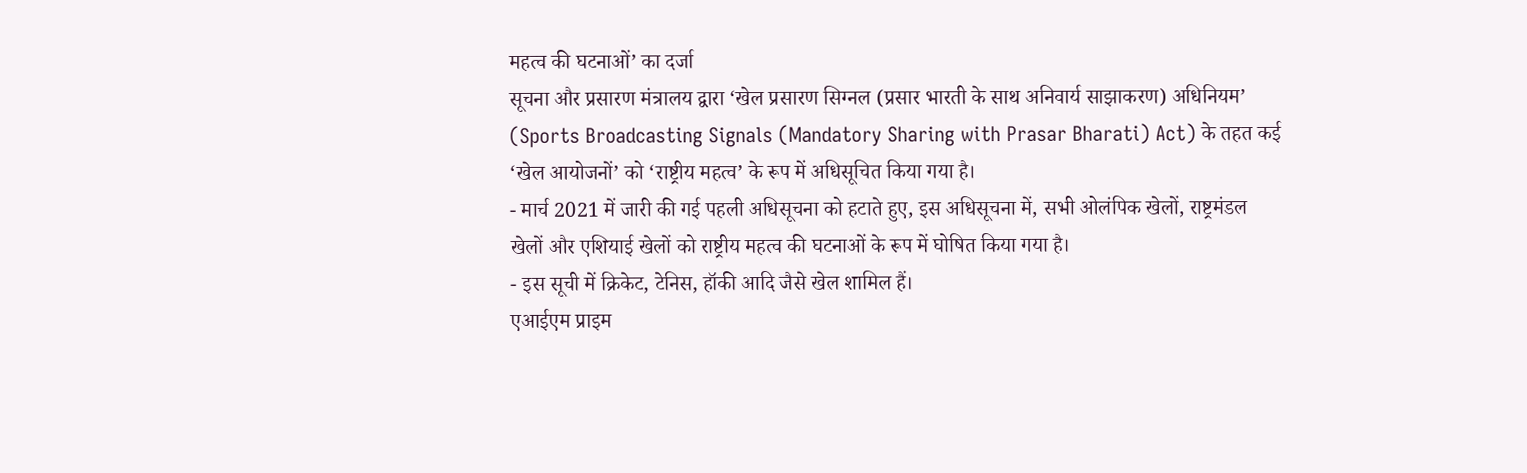महत्व की घटनाओं’ का दर्जा
सूचना और प्रसारण मंत्रालय द्वारा ‘खेल प्रसारण सिग्नल (प्रसार भारती के साथ अनिवार्य साझाकरण) अधिनियम’ (Sports Broadcasting Signals (Mandatory Sharing with Prasar Bharati) Act) के तहत कई ‘खेल आयोजनों’ को ‘राष्ट्रीय महत्व’ के रूप में अधिसूचित किया गया है।
- मार्च 2021 में जारी की गई पहली अधिसूचना को हटाते हुए, इस अधिसूचना में, सभी ओलंपिक खेलों, राष्ट्रमंडल खेलों और एशियाई खेलों को राष्ट्रीय महत्व की घटनाओं के रूप में घोषित किया गया है।
- इस सूची में क्रिकेट, टेनिस, हॉकी आदि जैसे खेल शामिल हैं।
एआईएम प्राइम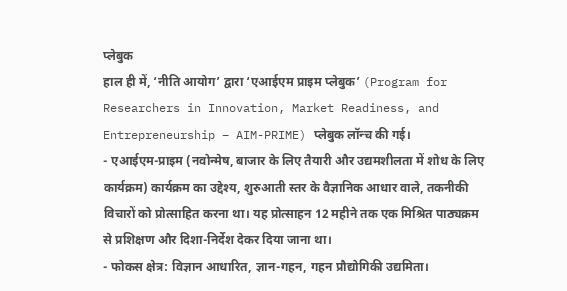प्लेबुक
हाल ही में, ‘नीति आयोग’ द्वारा ‘एआईएम प्राइम प्लेबुक’ (Program for Researchers in Innovation, Market Readiness, and Entrepreneurship – AIM-PRIME) प्लेबुक लॉन्च की गई।
- एआईएम-प्राइम (नवोन्मेष, बाजार के लिए तैयारी और उद्यमशीलता में शोध के लिए कार्यक्रम) कार्यक्रम का उद्देश्य, शुरुआती स्तर के वैज्ञानिक आधार वाले, तकनीकी विचारों को प्रोत्साहित करना था। यह प्रोत्साहन 12 महीने तक एक मिश्रित पाठ्यक्रम से प्रशिक्षण और दिशा-निर्देश देकर दिया जाना था।
- फोकस क्षेत्र: विज्ञान आधारित, ज्ञान-गहन, गहन प्रौद्योगिकी उद्यमिता।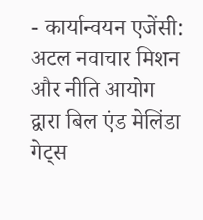- कार्यान्वयन एजेंसी: अटल नवाचार मिशन और नीति आयोग द्वारा बिल एंड मेलिंडा गेट्स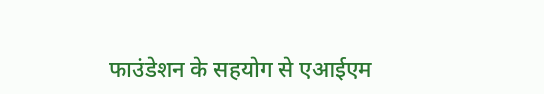फाउंडेशन के सहयोग से एआईएम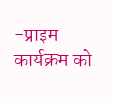-प्राइम कार्यक्रम को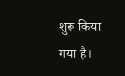शुरू किया गया है।